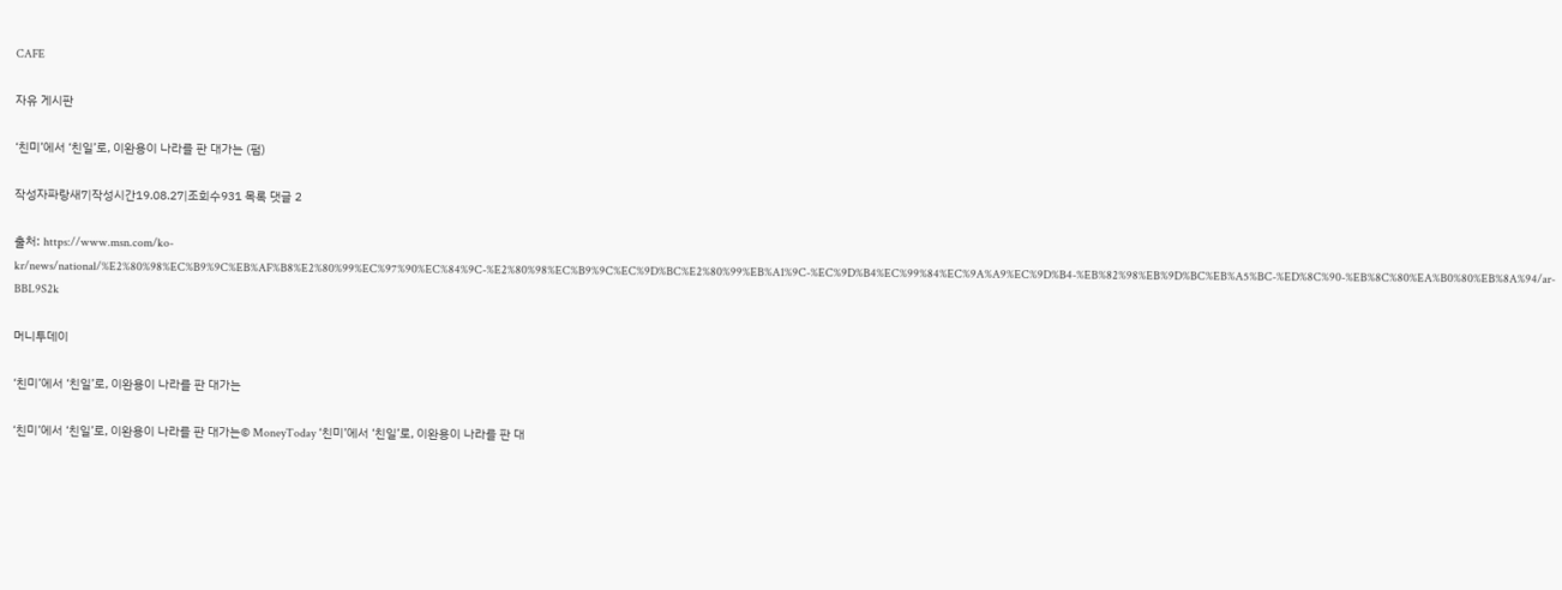CAFE

자유 게시판

‘친미’에서 ‘친일’로, 이완용이 나라를 판 대가는 (펌)

작성자파랑새7|작성시간19.08.27|조회수931 목록 댓글 2

출처: https://www.msn.com/ko-kr/news/national/%E2%80%98%EC%B9%9C%EB%AF%B8%E2%80%99%EC%97%90%EC%84%9C-%E2%80%98%EC%B9%9C%EC%9D%BC%E2%80%99%EB%A1%9C-%EC%9D%B4%EC%99%84%EC%9A%A9%EC%9D%B4-%EB%82%98%EB%9D%BC%EB%A5%BC-%ED%8C%90-%EB%8C%80%EA%B0%80%EB%8A%94/ar-BBL9S2k

머니투데이

‘친미’에서 ‘친일’로, 이완용이 나라를 판 대가는

‘친미’에서 ‘친일’로, 이완용이 나라를 판 대가는© MoneyToday ‘친미’에서 ‘친일’로, 이완용이 나라를 판 대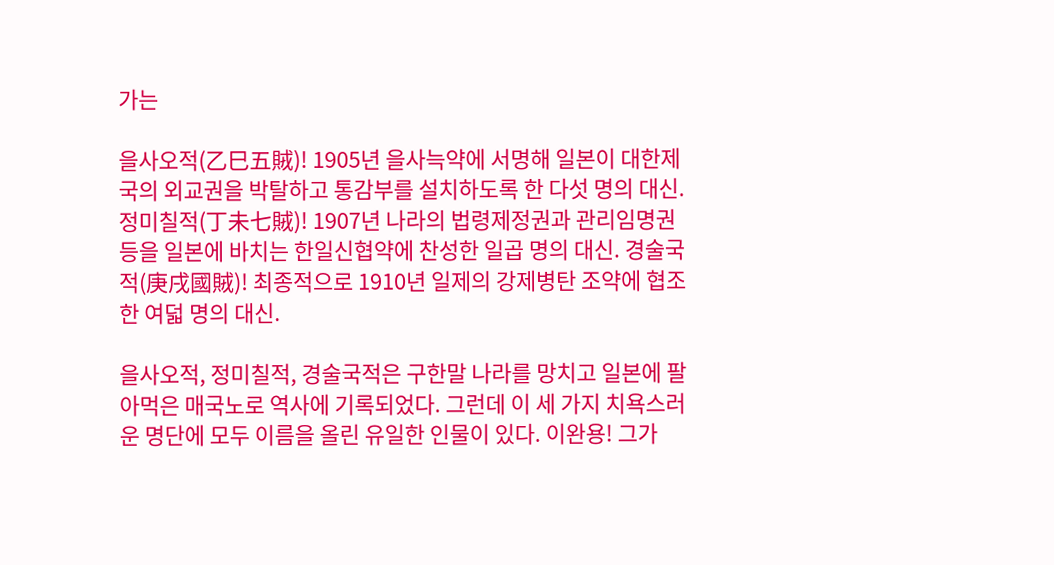가는

을사오적(乙巳五賊)! 1905년 을사늑약에 서명해 일본이 대한제국의 외교권을 박탈하고 통감부를 설치하도록 한 다섯 명의 대신. 정미칠적(丁未七賊)! 1907년 나라의 법령제정권과 관리임명권 등을 일본에 바치는 한일신협약에 찬성한 일곱 명의 대신. 경술국적(庚戌國賊)! 최종적으로 1910년 일제의 강제병탄 조약에 협조한 여덟 명의 대신.

을사오적, 정미칠적, 경술국적은 구한말 나라를 망치고 일본에 팔아먹은 매국노로 역사에 기록되었다. 그런데 이 세 가지 치욕스러운 명단에 모두 이름을 올린 유일한 인물이 있다. 이완용! 그가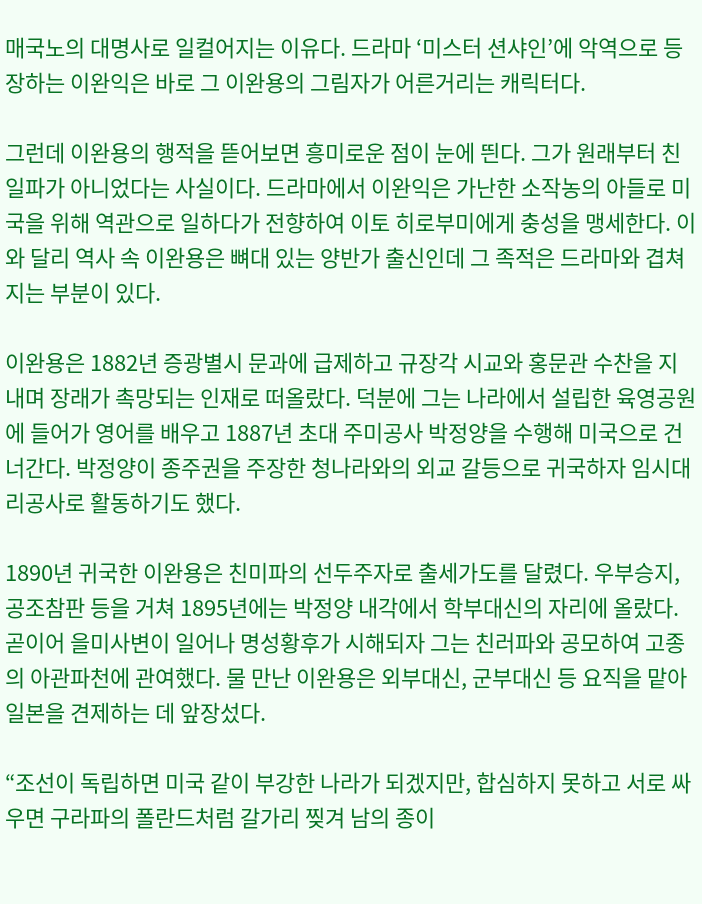매국노의 대명사로 일컬어지는 이유다. 드라마 ‘미스터 션샤인’에 악역으로 등장하는 이완익은 바로 그 이완용의 그림자가 어른거리는 캐릭터다.

그런데 이완용의 행적을 뜯어보면 흥미로운 점이 눈에 띈다. 그가 원래부터 친일파가 아니었다는 사실이다. 드라마에서 이완익은 가난한 소작농의 아들로 미국을 위해 역관으로 일하다가 전향하여 이토 히로부미에게 충성을 맹세한다. 이와 달리 역사 속 이완용은 뼈대 있는 양반가 출신인데 그 족적은 드라마와 겹쳐지는 부분이 있다.

이완용은 1882년 증광별시 문과에 급제하고 규장각 시교와 홍문관 수찬을 지내며 장래가 촉망되는 인재로 떠올랐다. 덕분에 그는 나라에서 설립한 육영공원에 들어가 영어를 배우고 1887년 초대 주미공사 박정양을 수행해 미국으로 건너간다. 박정양이 종주권을 주장한 청나라와의 외교 갈등으로 귀국하자 임시대리공사로 활동하기도 했다.

1890년 귀국한 이완용은 친미파의 선두주자로 출세가도를 달렸다. 우부승지, 공조참판 등을 거쳐 1895년에는 박정양 내각에서 학부대신의 자리에 올랐다. 곧이어 을미사변이 일어나 명성황후가 시해되자 그는 친러파와 공모하여 고종의 아관파천에 관여했다. 물 만난 이완용은 외부대신, 군부대신 등 요직을 맡아 일본을 견제하는 데 앞장섰다.

“조선이 독립하면 미국 같이 부강한 나라가 되겠지만, 합심하지 못하고 서로 싸우면 구라파의 폴란드처럼 갈가리 찢겨 남의 종이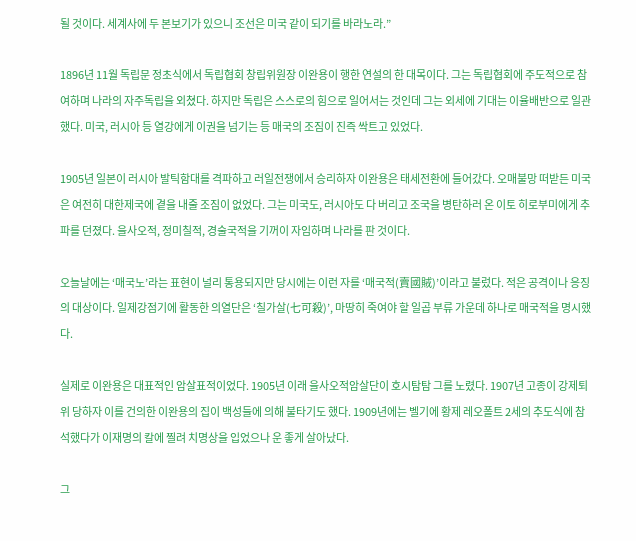될 것이다. 세계사에 두 본보기가 있으니 조선은 미국 같이 되기를 바라노라.”

1896년 11월 독립문 정초식에서 독립협회 창립위원장 이완용이 행한 연설의 한 대목이다. 그는 독립협회에 주도적으로 참여하며 나라의 자주독립을 외쳤다. 하지만 독립은 스스로의 힘으로 일어서는 것인데 그는 외세에 기대는 이율배반으로 일관했다. 미국, 러시아 등 열강에게 이권을 넘기는 등 매국의 조짐이 진즉 싹트고 있었다.

1905년 일본이 러시아 발틱함대를 격파하고 러일전쟁에서 승리하자 이완용은 태세전환에 들어갔다. 오매불망 떠받든 미국은 여전히 대한제국에 곁을 내줄 조짐이 없었다. 그는 미국도, 러시아도 다 버리고 조국을 병탄하러 온 이토 히로부미에게 추파를 던졌다. 을사오적, 정미칠적, 경술국적을 기꺼이 자임하며 나라를 판 것이다.

오늘날에는 ‘매국노’라는 표현이 널리 통용되지만 당시에는 이런 자를 ‘매국적(賣國賊)’이라고 불렀다. 적은 공격이나 응징의 대상이다. 일제강점기에 활동한 의열단은 ‘칠가살(七可殺)’, 마땅히 죽여야 할 일곱 부류 가운데 하나로 매국적을 명시했다.

실제로 이완용은 대표적인 암살표적이었다. 1905년 이래 을사오적암살단이 호시탐탐 그를 노렸다. 1907년 고종이 강제퇴위 당하자 이를 건의한 이완용의 집이 백성들에 의해 불타기도 했다. 1909년에는 벨기에 황제 레오폴트 2세의 추도식에 참석했다가 이재명의 칼에 찔려 치명상을 입었으나 운 좋게 살아났다.

그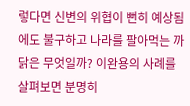렇다면 신변의 위협이 뻔히 예상됨에도 불구하고 나라를 팔아먹는 까닭은 무엇일까? 이완용의 사례를 살펴보면 분명히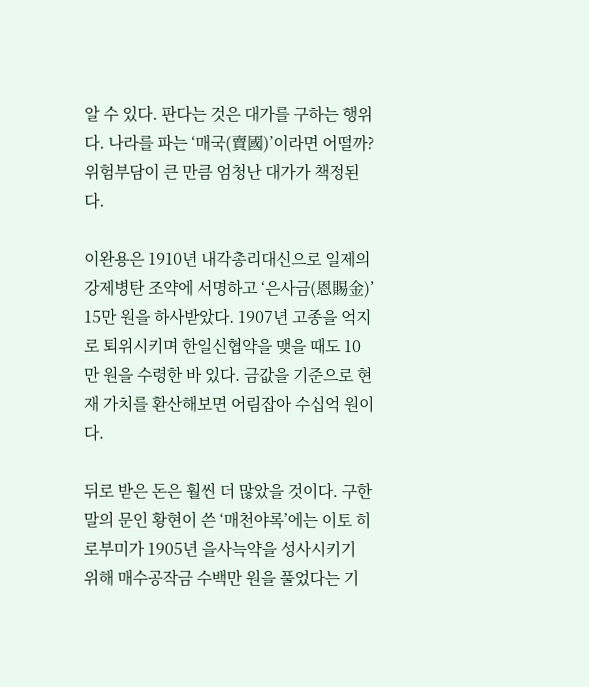알 수 있다. 판다는 것은 대가를 구하는 행위다. 나라를 파는 ‘매국(賣國)’이라면 어떨까? 위험부담이 큰 만큼 엄청난 대가가 책정된다.

이완용은 1910년 내각총리대신으로 일제의 강제병탄 조약에 서명하고 ‘은사금(恩賜金)’ 15만 원을 하사받았다. 1907년 고종을 억지로 퇴위시키며 한일신협약을 맺을 때도 10만 원을 수령한 바 있다. 금값을 기준으로 현재 가치를 환산해보면 어림잡아 수십억 원이다.

뒤로 받은 돈은 훨씬 더 많았을 것이다. 구한말의 문인 황현이 쓴 ‘매천야록’에는 이토 히로부미가 1905년 을사늑약을 성사시키기 위해 매수공작금 수백만 원을 풀었다는 기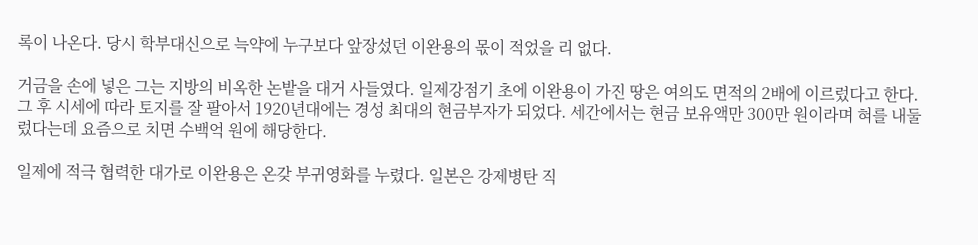록이 나온다. 당시 학부대신으로 늑약에 누구보다 앞장섰던 이완용의 몫이 적었을 리 없다.

거금을 손에 넣은 그는 지방의 비옥한 논밭을 대거 사들였다. 일제강점기 초에 이완용이 가진 땅은 여의도 면적의 2배에 이르렀다고 한다. 그 후 시세에 따라 토지를 잘 팔아서 1920년대에는 경성 최대의 현금부자가 되었다. 세간에서는 현금 보유액만 300만 원이라며 혀를 내둘렀다는데 요즘으로 치면 수백억 원에 해당한다.

일제에 적극 협력한 대가로 이완용은 온갖 부귀영화를 누렸다. 일본은 강제병탄 직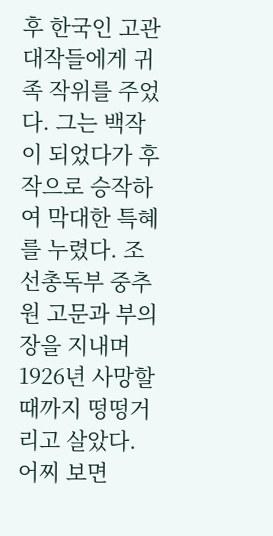후 한국인 고관대작들에게 귀족 작위를 주었다. 그는 백작이 되었다가 후작으로 승작하여 막대한 특혜를 누렸다. 조선총독부 중추원 고문과 부의장을 지내며 1926년 사망할 때까지 떵떵거리고 살았다. 어찌 보면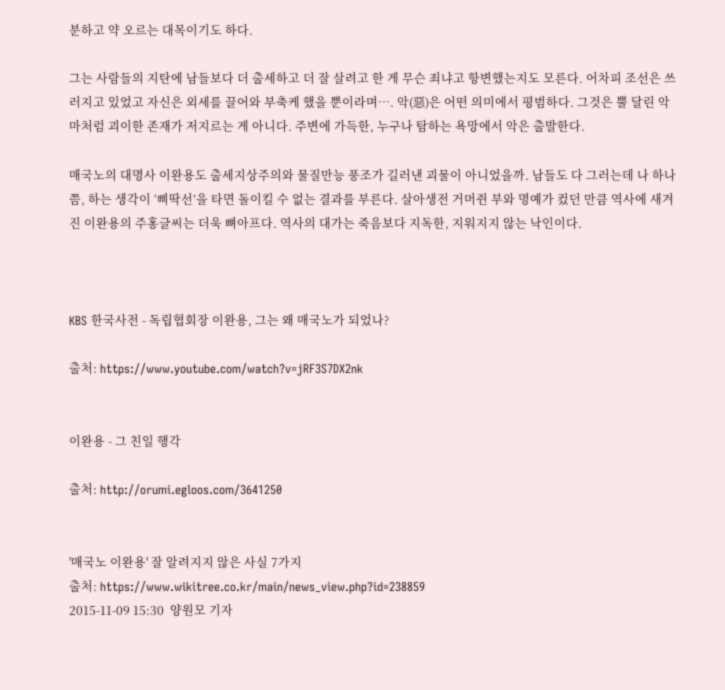분하고 약 오르는 대목이기도 하다.

그는 사람들의 지탄에 남들보다 더 출세하고 더 잘 살려고 한 게 무슨 죄냐고 항변했는지도 모른다. 어차피 조선은 쓰러지고 있었고 자신은 외세를 끌어와 부축케 했을 뿐이라며…. 악(惡)은 어떤 의미에서 평범하다. 그것은 뿔 달린 악마처럼 괴이한 존재가 저지르는 게 아니다. 주변에 가득한, 누구나 탐하는 욕망에서 악은 출발한다.

매국노의 대명사 이완용도 출세지상주의와 물질만능 풍조가 길러낸 괴물이 아니었을까. 남들도 다 그러는데 나 하나쯤, 하는 생각이 ‘삐딱선’을 타면 돌이킬 수 없는 결과를 부른다. 살아생전 거머쥔 부와 명예가 컸던 만큼 역사에 새겨진 이완용의 주홍글씨는 더욱 뼈아프다. 역사의 대가는 죽음보다 지독한, 지워지지 않는 낙인이다.



KBS 한국사전 - 독립협회장 이완용, 그는 왜 매국노가 되었나?

출처: https://www.youtube.com/watch?v=jRF3S7DX2nk


이완용 - 그 친일 행각

출처: http://orumi.egloos.com/3641250


'매국노 이완용' 잘 알려지지 않은 사실 7가지
출처: https://www.wikitree.co.kr/main/news_view.php?id=238859
2015-11-09 15:30  양원모 기자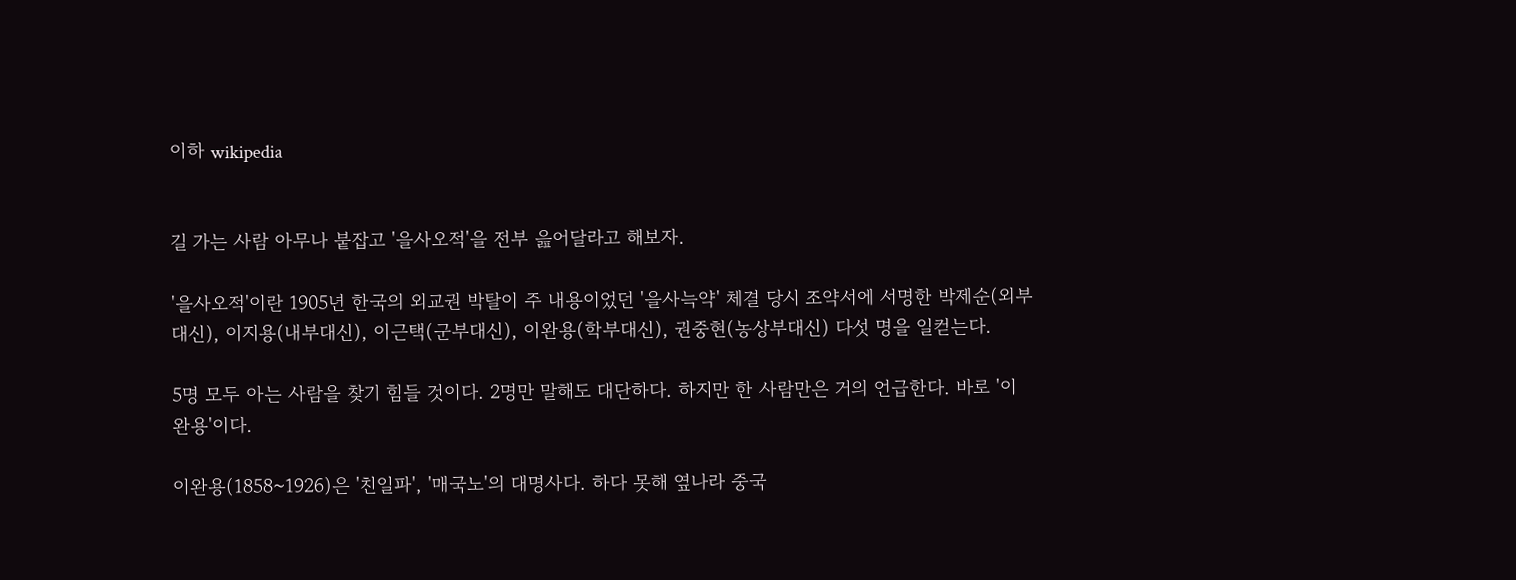이하 wikipedia


길 가는 사람 아무나 붙잡고 '을사오적'을 전부 읊어달라고 해보자.

'을사오적'이란 1905년 한국의 외교권 박탈이 주 내용이었던 '을사늑약' 체결 당시 조약서에 서명한 박제순(외부대신), 이지용(내부대신), 이근택(군부대신), 이완용(학부대신), 권중현(농상부대신) 다섯 명을 일컫는다.

5명 모두 아는 사람을 찾기 힘들 것이다. 2명만 말해도 대단하다. 하지만 한 사람만은 거의 언급한다. 바로 '이완용'이다.

이완용(1858~1926)은 '친일파', '매국노'의 대명사다. 하다 못해 옆나라 중국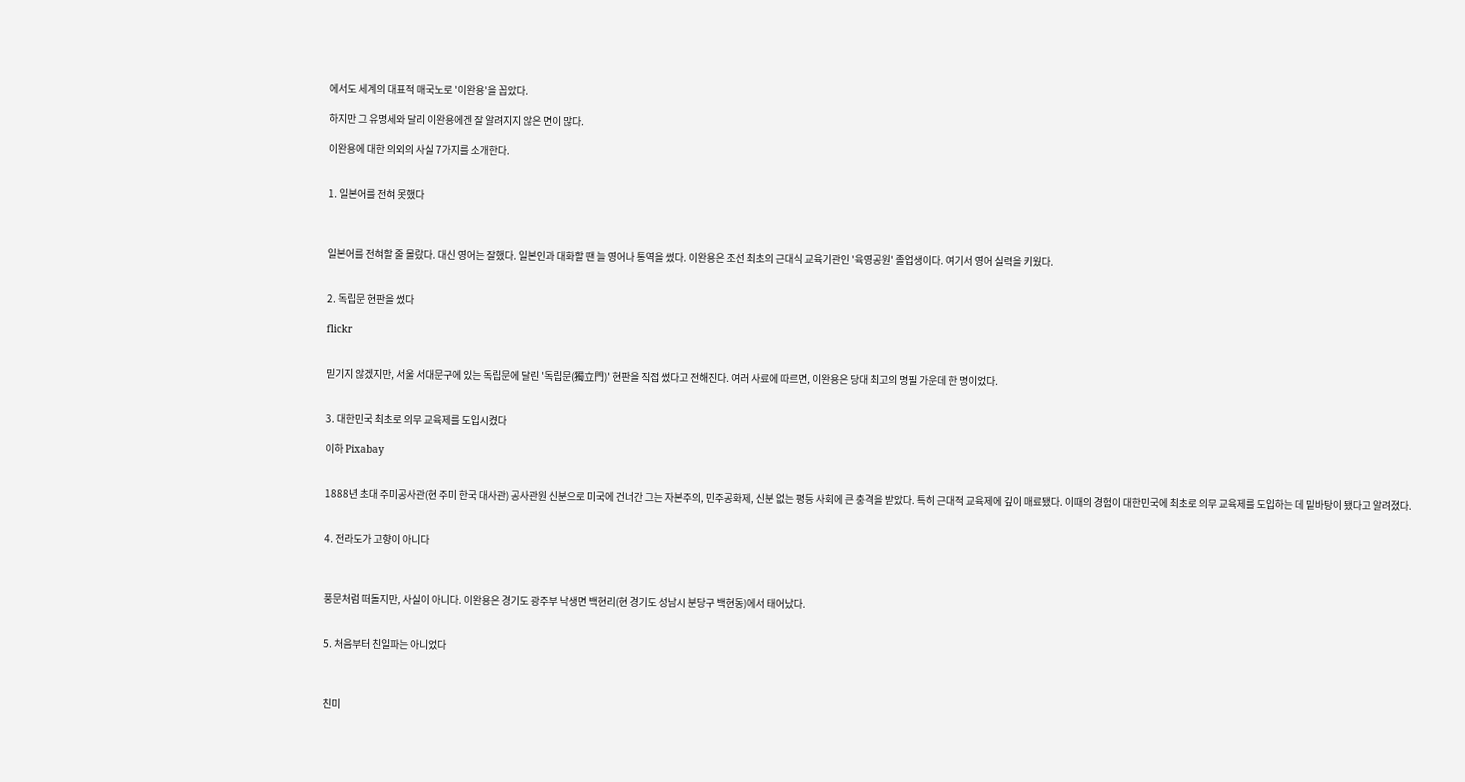에서도 세계의 대표적 매국노로 '이완용'을 꼽았다.

하지만 그 유명세와 달리 이완용에겐 잘 알려지지 않은 면이 많다.

이완용에 대한 의외의 사실 7가지를 소개한다.


1. 일본어를 전혀 못했다



일본어를 전혀할 줄 몰랐다. 대신 영어는 잘했다. 일본인과 대화할 땐 늘 영어나 통역을 썼다. 이완용은 조선 최초의 근대식 교육기관인 '육영공원' 졸업생이다. 여기서 영어 실력을 키웠다.


2. 독립문 현판을 썼다

flickr


믿기지 않겠지만, 서울 서대문구에 있는 독립문에 달린 '독립문(獨立門)' 현판을 직접 썼다고 전해진다. 여러 사료에 따르면, 이완용은 당대 최고의 명필 가운데 한 명이었다.


3. 대한민국 최초로 의무 교육제를 도입시켰다

이하 Pixabay


1888년 초대 주미공사관(현 주미 한국 대사관) 공사관원 신분으로 미국에 건너간 그는 자본주의, 민주공화제, 신분 없는 평등 사회에 큰 충격을 받았다. 특히 근대적 교육제에 깊이 매료됐다. 이때의 경험이 대한민국에 최초로 의무 교육제를 도입하는 데 밑바탕이 됐다고 알려졌다.


4. 전라도가 고향이 아니다



풍문처럼 떠돌지만, 사실이 아니다. 이완용은 경기도 광주부 낙생면 백현리(현 경기도 성남시 분당구 백현동)에서 태어났다.


5. 처음부터 친일파는 아니었다



친미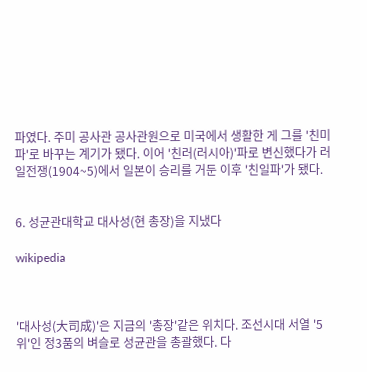파였다. 주미 공사관 공사관원으로 미국에서 생활한 게 그를 '친미파'로 바꾸는 계기가 됐다. 이어 '친러(러시아)'파로 변신했다가 러일전쟁(1904~5)에서 일본이 승리를 거둔 이후 '친일파'가 됐다.


6. 성균관대학교 대사성(현 총장)을 지냈다

wikipedia



'대사성(大司成)'은 지금의 '총장'같은 위치다. 조선시대 서열 '5위'인 정3품의 벼슬로 성균관을 총괄했다. 다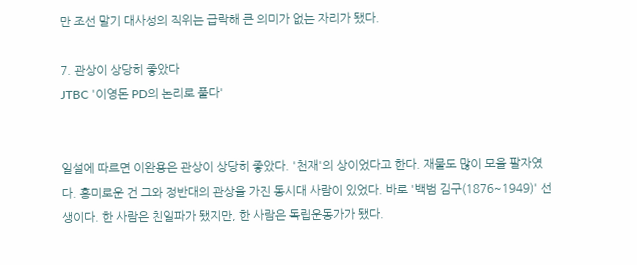만 조선 말기 대사성의 직위는 급락해 큰 의미가 없는 자리가 됐다.

7. 관상이 상당히 좋았다
JTBC '이영돈 PD의 논리로 풀다'


일설에 따르면 이완용은 관상이 상당히 좋았다. '천재'의 상이었다고 한다. 재물도 많이 모을 팔자였다. 흥미로운 건 그와 정반대의 관상을 가진 동시대 사람이 있었다. 바로 '백범 김구(1876~1949)' 선생이다. 한 사람은 친일파가 됐지만, 한 사람은 독립운동가가 됐다.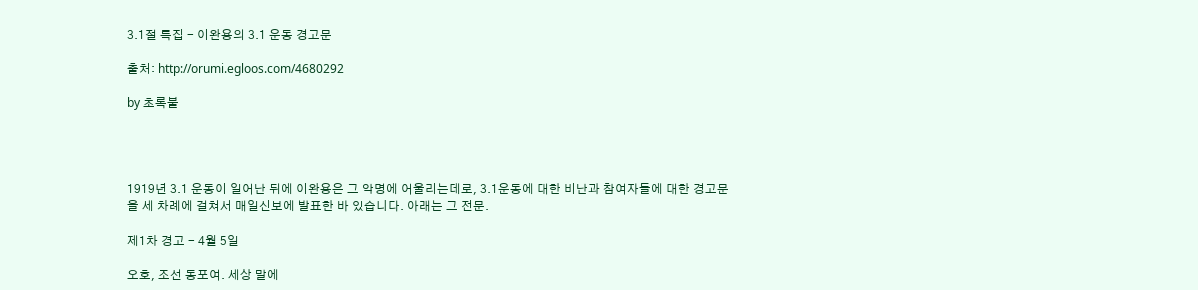3.1절 특집 - 이완용의 3.1 운동 경고문

출처: http://orumi.egloos.com/4680292

by 초록불




1919년 3.1 운동이 일어난 뒤에 이완용은 그 악명에 어울리는데로, 3.1운동에 대한 비난과 참여자들에 대한 경고문을 세 차례에 걸쳐서 매일신보에 발표한 바 있습니다. 아래는 그 전문.

제1차 경고 - 4월 5일

오호, 조선 동포여. 세상 말에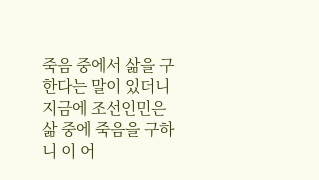죽음 중에서 삶을 구한다는 말이 있더니 지금에 조선인민은 삶 중에 죽음을 구하니 이 어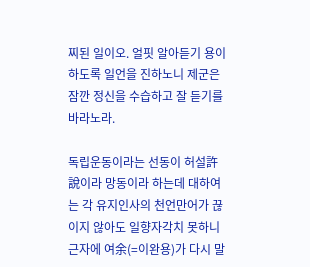찌된 일이오. 얼핏 알아듣기 용이하도록 일언을 진하노니 제군은 잠깐 정신을 수습하고 잘 듣기를 바라노라.

독립운동이라는 선동이 허설許說이라 망동이라 하는데 대하여는 각 유지인사의 천언만어가 끊이지 않아도 일향자각치 못하니 근자에 여余(=이완용)가 다시 말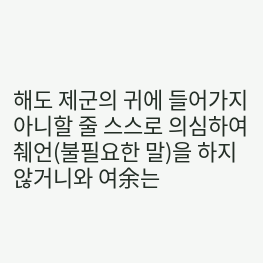해도 제군의 귀에 들어가지 아니할 줄 스스로 의심하여 췌언(불필요한 말)을 하지 않거니와 여余는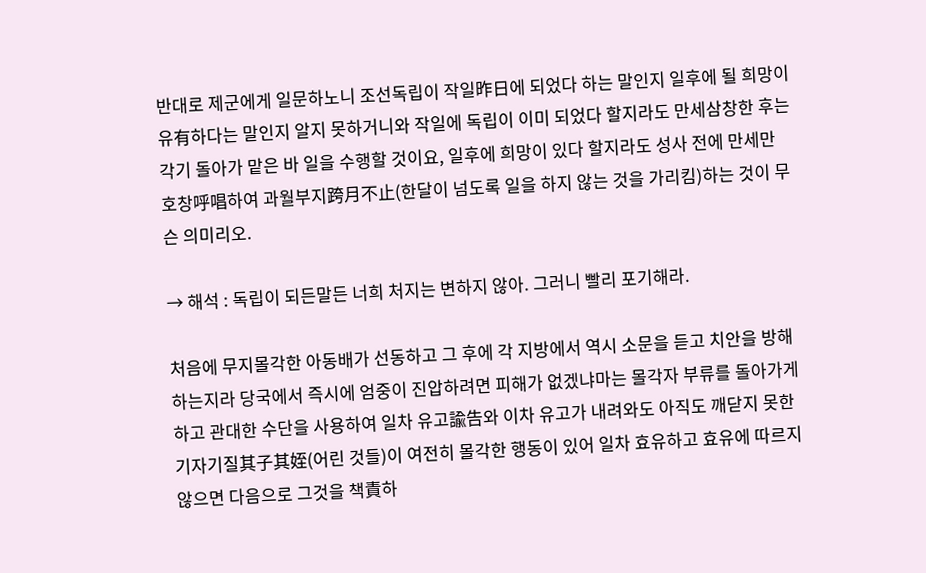반대로 제군에게 일문하노니 조선독립이 작일昨日에 되었다 하는 말인지 일후에 될 희망이 유有하다는 말인지 알지 못하거니와 작일에 독립이 이미 되었다 할지라도 만세삼창한 후는 각기 돌아가 맡은 바 일을 수행할 것이요, 일후에 희망이 있다 할지라도 성사 전에 만세만 호창呼唱하여 과월부지跨月不止(한달이 넘도록 일을 하지 않는 것을 가리킴)하는 것이 무슨 의미리오.

→ 해석 : 독립이 되든말든 너희 처지는 변하지 않아. 그러니 빨리 포기해라.

처음에 무지몰각한 아동배가 선동하고 그 후에 각 지방에서 역시 소문을 듣고 치안을 방해하는지라 당국에서 즉시에 엄중이 진압하려면 피해가 없겠냐마는 몰각자 부류를 돌아가게 하고 관대한 수단을 사용하여 일차 유고諭告와 이차 유고가 내려와도 아직도 깨닫지 못한 기자기질其子其姪(어린 것들)이 여전히 몰각한 행동이 있어 일차 효유하고 효유에 따르지 않으면 다음으로 그것을 책責하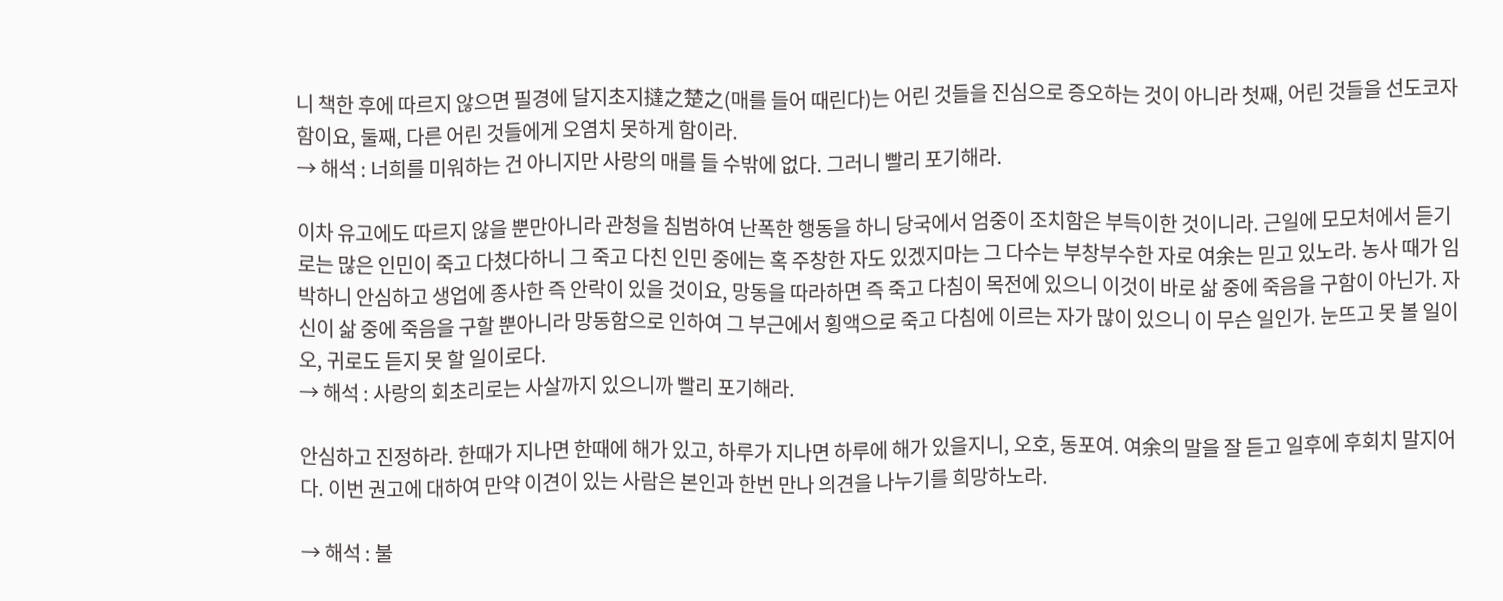니 책한 후에 따르지 않으면 필경에 달지초지撻之楚之(매를 들어 때린다)는 어린 것들을 진심으로 증오하는 것이 아니라 첫째, 어린 것들을 선도코자 함이요, 둘째, 다른 어린 것들에게 오염치 못하게 함이라.
→ 해석 : 너희를 미워하는 건 아니지만 사랑의 매를 들 수밖에 없다. 그러니 빨리 포기해라.

이차 유고에도 따르지 않을 뿐만아니라 관청을 침범하여 난폭한 행동을 하니 당국에서 엄중이 조치함은 부득이한 것이니라. 근일에 모모처에서 듣기로는 많은 인민이 죽고 다쳤다하니 그 죽고 다친 인민 중에는 혹 주창한 자도 있겠지마는 그 다수는 부창부수한 자로 여余는 믿고 있노라. 농사 때가 임박하니 안심하고 생업에 종사한 즉 안락이 있을 것이요, 망동을 따라하면 즉 죽고 다침이 목전에 있으니 이것이 바로 삶 중에 죽음을 구함이 아닌가. 자신이 삶 중에 죽음을 구할 뿐아니라 망동함으로 인하여 그 부근에서 횡액으로 죽고 다침에 이르는 자가 많이 있으니 이 무슨 일인가. 눈뜨고 못 볼 일이오, 귀로도 듣지 못 할 일이로다.
→ 해석 : 사랑의 회초리로는 사살까지 있으니까 빨리 포기해라.

안심하고 진정하라. 한때가 지나면 한때에 해가 있고, 하루가 지나면 하루에 해가 있을지니, 오호, 동포여. 여余의 말을 잘 듣고 일후에 후회치 말지어다. 이번 권고에 대하여 만약 이견이 있는 사람은 본인과 한번 만나 의견을 나누기를 희망하노라.

→ 해석 : 불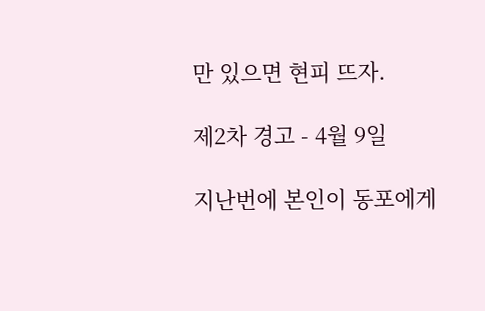만 있으면 현피 뜨자.

제2차 경고 - 4월 9일

지난번에 본인이 동포에게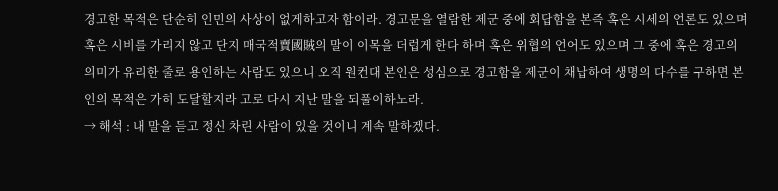경고한 목적은 단순히 인민의 사상이 없게하고자 함이라. 경고문을 열람한 제군 중에 회답함을 본즉 혹은 시세의 언론도 있으며 혹은 시비를 가리지 않고 단지 매국적賣國賊의 말이 이목을 더럽게 한다 하며 혹은 위협의 언어도 있으며 그 중에 혹은 경고의 의미가 유리한 줄로 용인하는 사람도 있으니 오직 원컨대 본인은 성심으로 경고함을 제군이 채납하여 생명의 다수를 구하면 본인의 목적은 가히 도달할지라 고로 다시 지난 말을 되풀이하노라.
→ 해석 : 내 말을 듣고 정신 차린 사람이 있을 것이니 계속 말하겠다.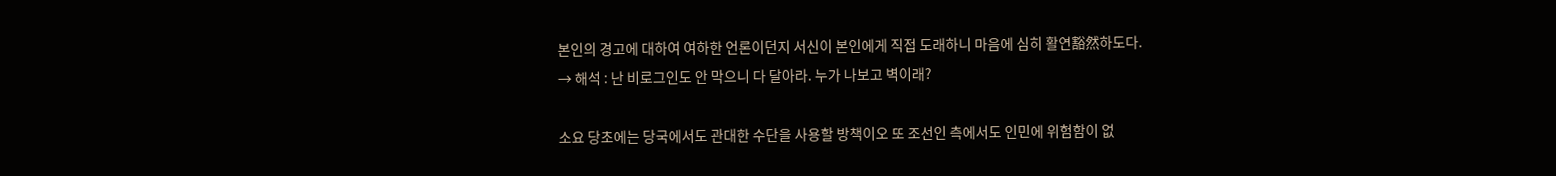본인의 경고에 대하여 여하한 언론이던지 서신이 본인에게 직접 도래하니 마음에 심히 활연豁然하도다.
→ 해석 : 난 비로그인도 안 막으니 다 달아라. 누가 나보고 벽이래?

소요 당초에는 당국에서도 관대한 수단을 사용할 방책이오 또 조선인 측에서도 인민에 위험함이 없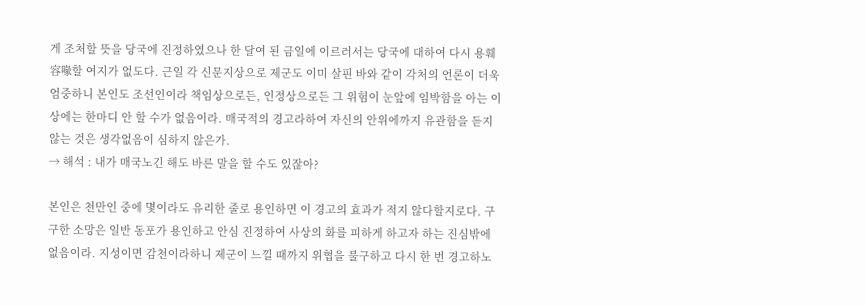게 조처할 뜻을 당국에 진정하였으나 한 달여 된 금일에 이르러서는 당국에 대하여 다시 용훼容喙할 여지가 없도다. 근일 각 신문지상으로 제군도 이미 살핀 바와 같이 각처의 언론이 더욱 엄중하니 본인도 조선인이라 책임상으로든, 인정상으로든 그 위험이 눈앞에 임박함을 아는 이상에는 한마디 안 할 수가 없음이라. 매국적의 경고라하여 자신의 안위에까지 유관함을 듣지 않는 것은 생각없음이 심하지 않은가.
→ 해석 : 내가 매국노긴 해도 바른 말을 할 수도 있잖아?

본인은 천만인 중에 몇이라도 유리한 줄로 용인하면 이 경고의 효과가 적지 않다할지로다. 구구한 소망은 일반 동포가 용인하고 안심 진정하여 사상의 화를 피하게 하고자 하는 진심밖에 없음이라. 지성이면 감천이라하니 제군이 느낄 때까지 위협을 불구하고 다시 한 번 경고하노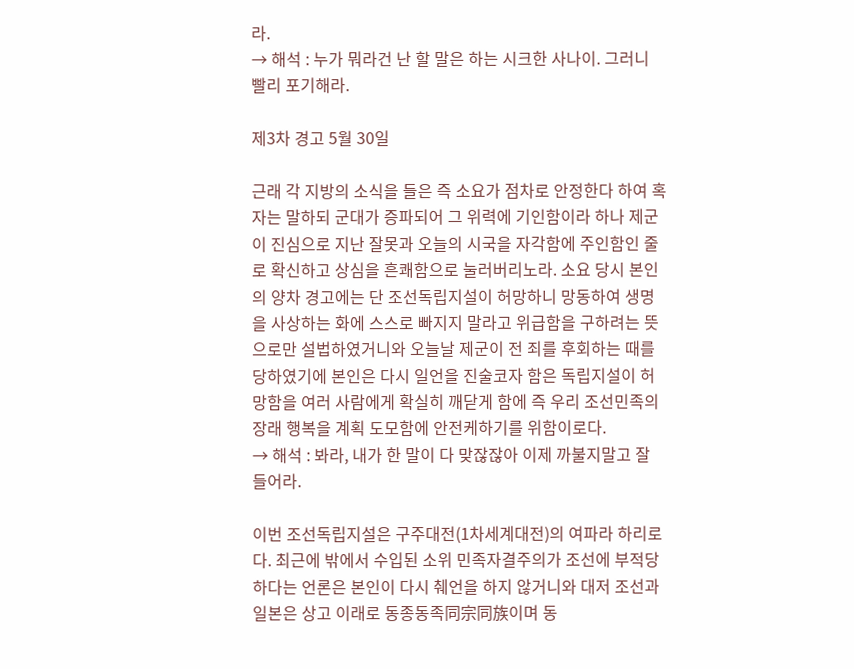라.
→ 해석 : 누가 뭐라건 난 할 말은 하는 시크한 사나이. 그러니 빨리 포기해라.

제3차 경고 5월 30일

근래 각 지방의 소식을 들은 즉 소요가 점차로 안정한다 하여 혹자는 말하되 군대가 증파되어 그 위력에 기인함이라 하나 제군이 진심으로 지난 잘못과 오늘의 시국을 자각함에 주인함인 줄로 확신하고 상심을 흔쾌함으로 눌러버리노라. 소요 당시 본인의 양차 경고에는 단 조선독립지설이 허망하니 망동하여 생명을 사상하는 화에 스스로 빠지지 말라고 위급함을 구하려는 뜻으로만 설법하였거니와 오늘날 제군이 전 죄를 후회하는 때를 당하였기에 본인은 다시 일언을 진술코자 함은 독립지설이 허망함을 여러 사람에게 확실히 깨닫게 함에 즉 우리 조선민족의 장래 행복을 계획 도모함에 안전케하기를 위함이로다.
→ 해석 : 봐라, 내가 한 말이 다 맞잖잖아 이제 까불지말고 잘 들어라.

이번 조선독립지설은 구주대전(1차세계대전)의 여파라 하리로다. 최근에 밖에서 수입된 소위 민족자결주의가 조선에 부적당하다는 언론은 본인이 다시 췌언을 하지 않거니와 대저 조선과 일본은 상고 이래로 동종동족同宗同族이며 동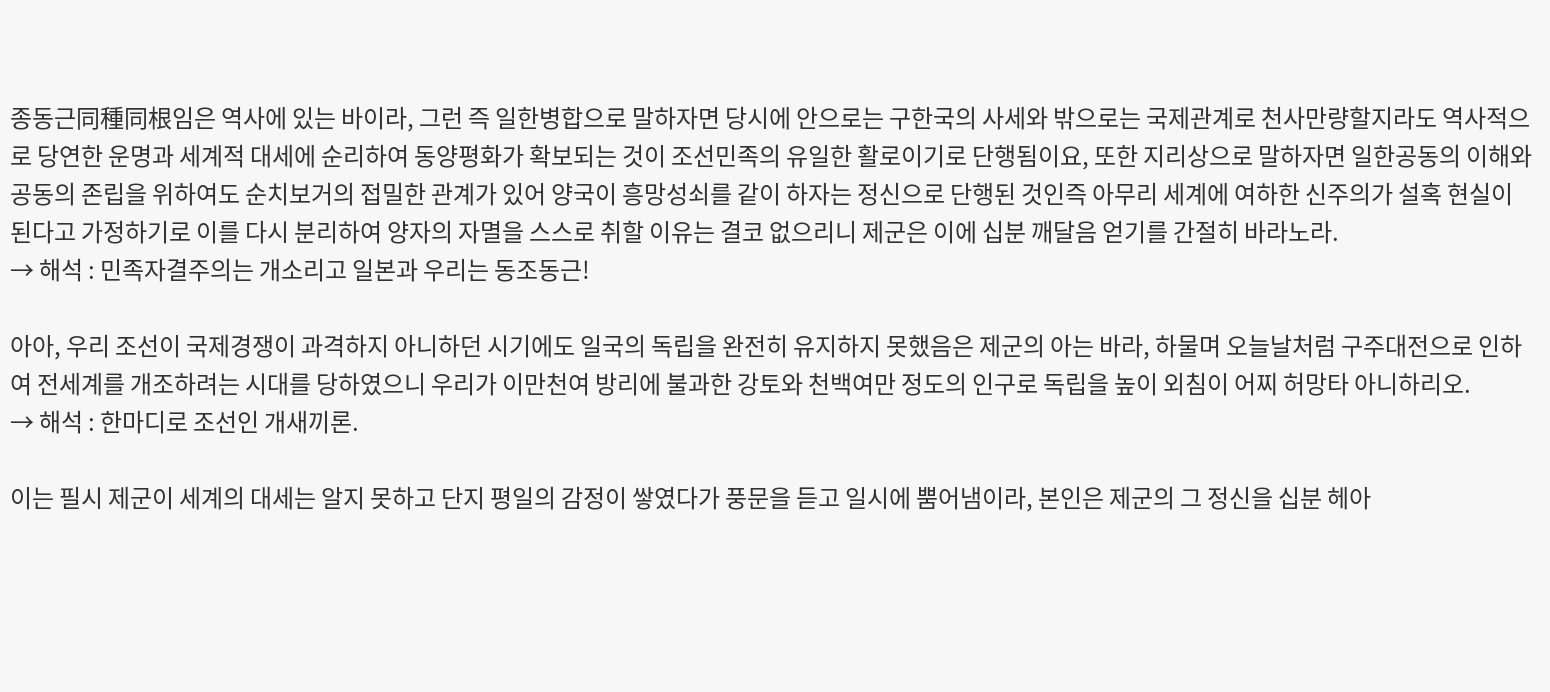종동근同種同根임은 역사에 있는 바이라, 그런 즉 일한병합으로 말하자면 당시에 안으로는 구한국의 사세와 밖으로는 국제관계로 천사만량할지라도 역사적으로 당연한 운명과 세계적 대세에 순리하여 동양평화가 확보되는 것이 조선민족의 유일한 활로이기로 단행됨이요, 또한 지리상으로 말하자면 일한공동의 이해와 공동의 존립을 위하여도 순치보거의 접밀한 관계가 있어 양국이 흥망성쇠를 같이 하자는 정신으로 단행된 것인즉 아무리 세계에 여하한 신주의가 설혹 현실이 된다고 가정하기로 이를 다시 분리하여 양자의 자멸을 스스로 취할 이유는 결코 없으리니 제군은 이에 십분 깨달음 얻기를 간절히 바라노라.
→ 해석 : 민족자결주의는 개소리고 일본과 우리는 동조동근!

아아, 우리 조선이 국제경쟁이 과격하지 아니하던 시기에도 일국의 독립을 완전히 유지하지 못했음은 제군의 아는 바라, 하물며 오늘날처럼 구주대전으로 인하여 전세계를 개조하려는 시대를 당하였으니 우리가 이만천여 방리에 불과한 강토와 천백여만 정도의 인구로 독립을 높이 외침이 어찌 허망타 아니하리오.
→ 해석 : 한마디로 조선인 개새끼론.

이는 필시 제군이 세계의 대세는 알지 못하고 단지 평일의 감정이 쌓였다가 풍문을 듣고 일시에 뿜어냄이라, 본인은 제군의 그 정신을 십분 헤아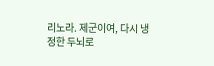리노라. 제군이여, 다시 냉정한 두뇌로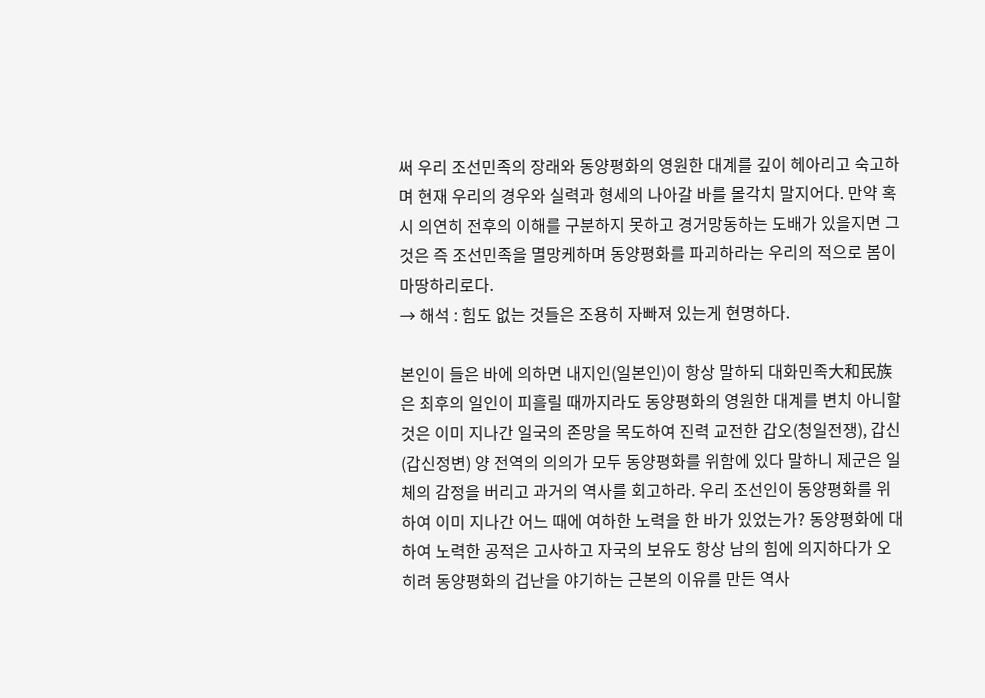써 우리 조선민족의 장래와 동양평화의 영원한 대계를 깊이 헤아리고 숙고하며 현재 우리의 경우와 실력과 형세의 나아갈 바를 몰각치 말지어다. 만약 혹시 의연히 전후의 이해를 구분하지 못하고 경거망동하는 도배가 있을지면 그것은 즉 조선민족을 멸망케하며 동양평화를 파괴하라는 우리의 적으로 봄이 마땅하리로다.
→ 해석 : 힘도 없는 것들은 조용히 자빠져 있는게 현명하다.

본인이 들은 바에 의하면 내지인(일본인)이 항상 말하되 대화민족大和民族은 최후의 일인이 피흘릴 때까지라도 동양평화의 영원한 대계를 변치 아니할 것은 이미 지나간 일국의 존망을 목도하여 진력 교전한 갑오(청일전쟁), 갑신(갑신정변) 양 전역의 의의가 모두 동양평화를 위함에 있다 말하니 제군은 일체의 감정을 버리고 과거의 역사를 회고하라. 우리 조선인이 동양평화를 위하여 이미 지나간 어느 때에 여하한 노력을 한 바가 있었는가? 동양평화에 대하여 노력한 공적은 고사하고 자국의 보유도 항상 남의 힘에 의지하다가 오히려 동양평화의 겁난을 야기하는 근본의 이유를 만든 역사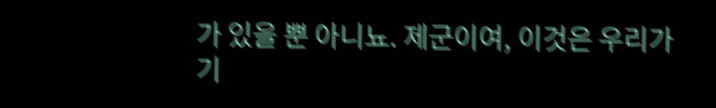가 있을 뿐 아니뇨. 제군이여, 이것은 우리가 기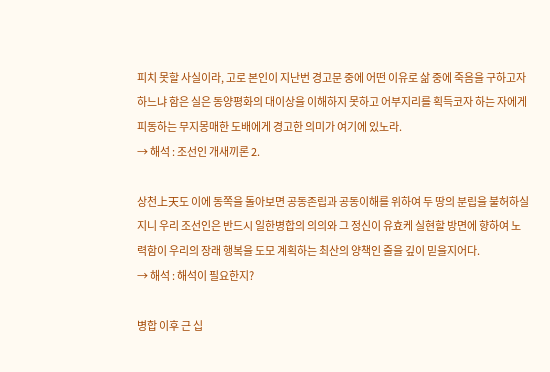피치 못할 사실이라, 고로 본인이 지난번 경고문 중에 어떤 이유로 삶 중에 죽음을 구하고자 하느냐 함은 실은 동양평화의 대이상을 이해하지 못하고 어부지리를 획득코자 하는 자에게 피동하는 무지몽매한 도배에게 경고한 의미가 여기에 있노라.
→ 해석 : 조선인 개새끼론 2.

상천上天도 이에 동쪽을 돌아보면 공동존립과 공동이해를 위하여 두 땅의 분립을 불허하실지니 우리 조선인은 반드시 일한병합의 의의와 그 정신이 유효케 실현할 방면에 향하여 노력함이 우리의 장래 행복을 도모 계획하는 최산의 양책인 줄을 깊이 믿을지어다.
→ 해석 : 해석이 필요한지?

병합 이후 근 십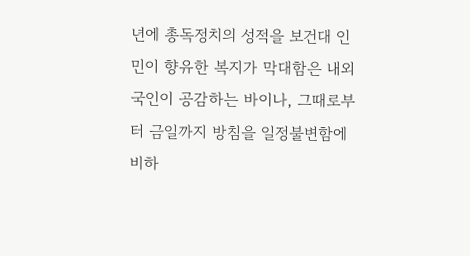년에 총독정치의 성적을 보건대 인민이 향유한 복지가 막대함은 내외국인이 공감하는 바이나, 그때로부터 금일까지 방침을 일정불변함에 비하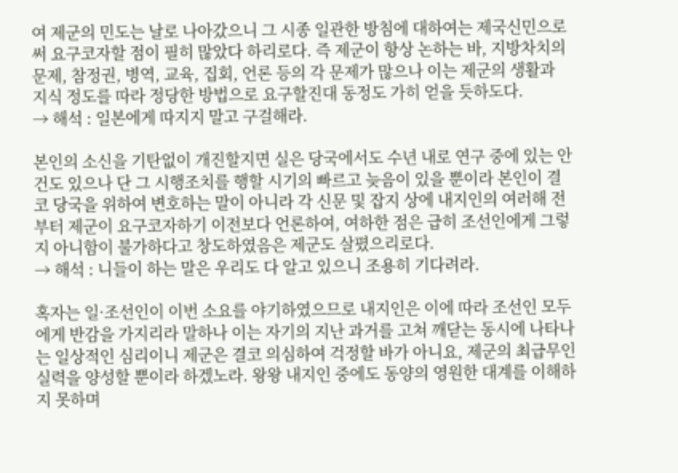여 제군의 민도는 날로 나아갔으니 그 시종 일관한 방침에 대하여는 제국신민으로써 요구코자할 점이 필히 많았다 하리로다. 즉 제군이 항상 논하는 바, 지방차치의 문제, 참정권, 병역, 교육, 집회, 언론 등의 각 문제가 많으나 이는 제군의 생활과 지식 정도를 따라 정당한 방법으로 요구할진대 동정도 가히 얻을 듯하도다.
→ 해석 : 일본에게 따지지 말고 구걸해라.

본인의 소신을 기탄없이 개진할지면 실은 당국에서도 수년 내로 연구 중에 있는 안건도 있으나 단 그 시행조치를 행할 시기의 빠르고 늦음이 있을 뿐이라 본인이 결코 당국을 위하여 변호하는 말이 아니라 각 신문 및 잡지 상에 내지인의 여러해 전부터 제군이 요구코자하기 이전보다 언론하여, 여하한 점은 급히 조선인에게 그렇지 아니함이 불가하다고 창도하였음은 제군도 살폈으리로다.
→ 해석 : 니들이 하는 말은 우리도 다 알고 있으니 조용히 기다려라.

혹자는 일·조선인이 이번 소요를 야기하였으므로 내지인은 이에 따라 조선인 모두에게 반감을 가지리라 말하나 이는 자기의 지난 과거를 고쳐 깨닫는 동시에 나타나는 일상적인 심리이니 제군은 결코 의심하여 걱정할 바가 아니요, 제군의 최급무인 실력을 양성할 뿐이라 하겠노라. 왕왕 내지인 중에도 동양의 영원한 대계를 이해하지 못하며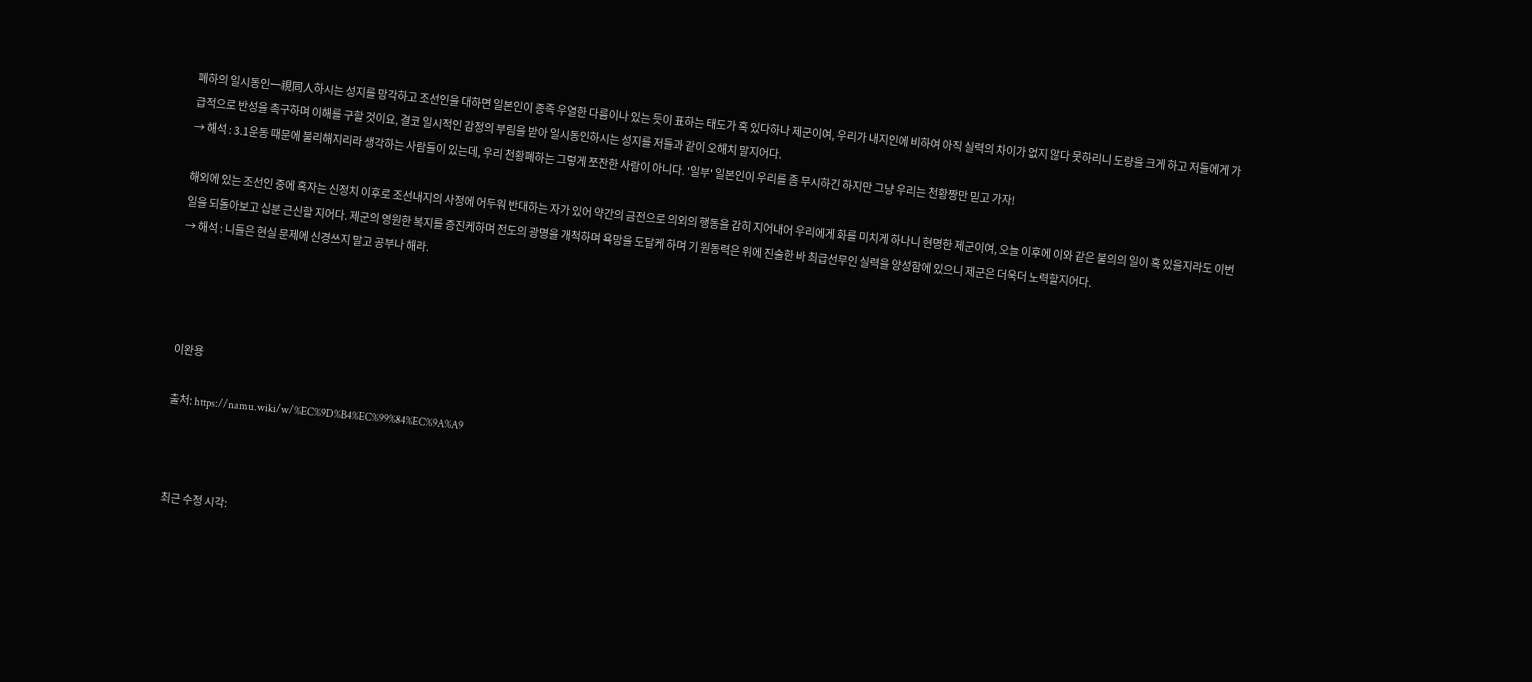폐하의 일시동인一視同人하시는 성지를 망각하고 조선인을 대하면 일본인이 종족 우열한 다름이나 있는 듯이 표하는 태도가 혹 있다하나 제군이여, 우리가 내지인에 비하여 아직 실력의 차이가 없지 않다 못하리니 도량을 크게 하고 저들에게 가급적으로 반성을 촉구하며 이해를 구할 것이요, 결코 일시적인 감정의 부림을 받아 일시동인하시는 성지를 저들과 같이 오해치 말지어다.
→ 해석 : 3.1운동 때문에 불리해지리라 생각하는 사람들이 있는데, 우리 천황폐하는 그렇게 쪼잔한 사람이 아니다. '일부' 일본인이 우리를 좀 무시하긴 하지만 그냥 우리는 천황짱만 믿고 가자!

해외에 있는 조선인 중에 혹자는 신정치 이후로 조선내지의 사정에 어두워 반대하는 자가 있어 약간의 금전으로 의외의 행동을 감히 지어내어 우리에게 화를 미치게 하나니 현명한 제군이여, 오늘 이후에 이와 같은 불의의 일이 혹 있을지라도 이번 일을 되돌아보고 십분 근신할 지어다. 제군의 영원한 복지를 증진케하며 전도의 광명을 개척하며 욕망을 도달케 하며 기 원동력은 위에 진술한 바 최급선무인 실력을 양성함에 있으니 제군은 더욱더 노력할지어다.
→ 해석 : 니들은 현실 문제에 신경쓰지 말고 공부나 해라.




이완용

출처: https://namu.wiki/w/%EC%9D%B4%EC%99%84%EC%9A%A9



최근 수정 시각: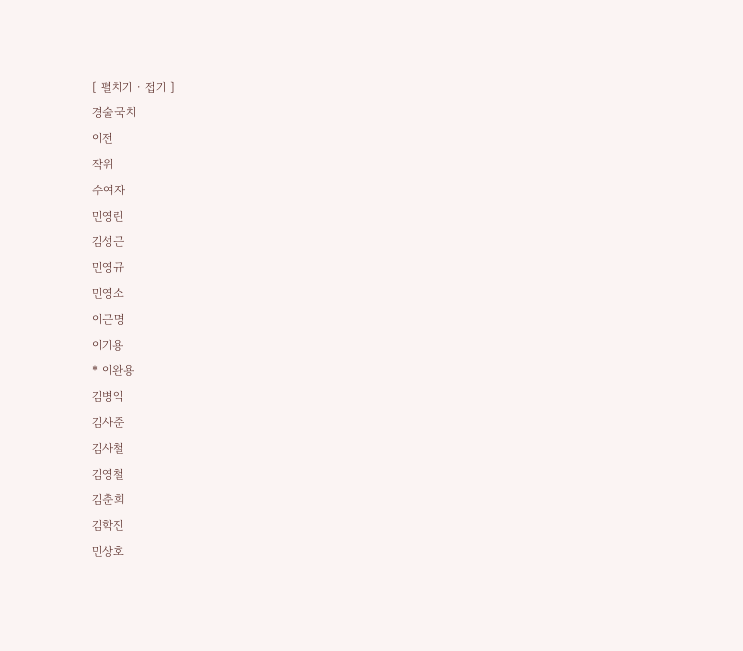[ 펼치기 · 접기 ]
경술국치
이전
작위
수여자
민영린
김성근
민영규
민영소
이근명
이기용
* 이완용
김병익
김사준
김사철
김영철
김춘희
김학진
민상호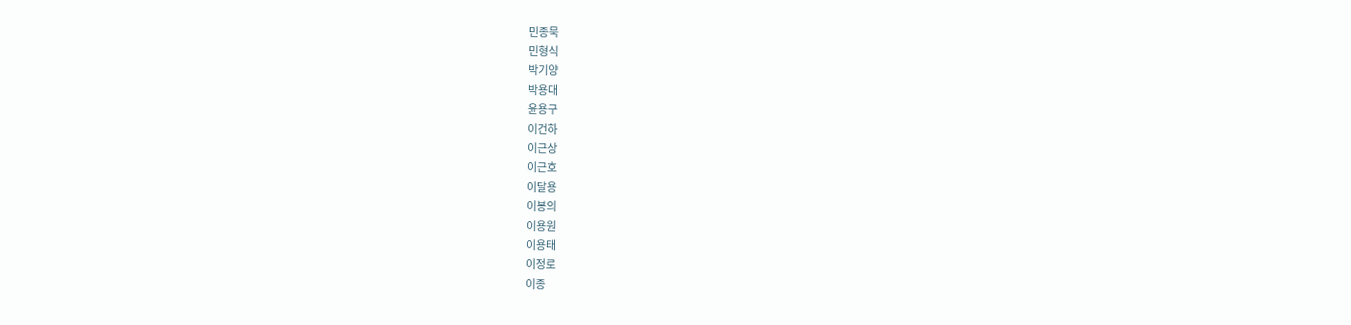민종묵
민형식
박기양
박용대
윤용구
이건하
이근상
이근호
이달용
이봉의
이용원
이용태
이정로
이종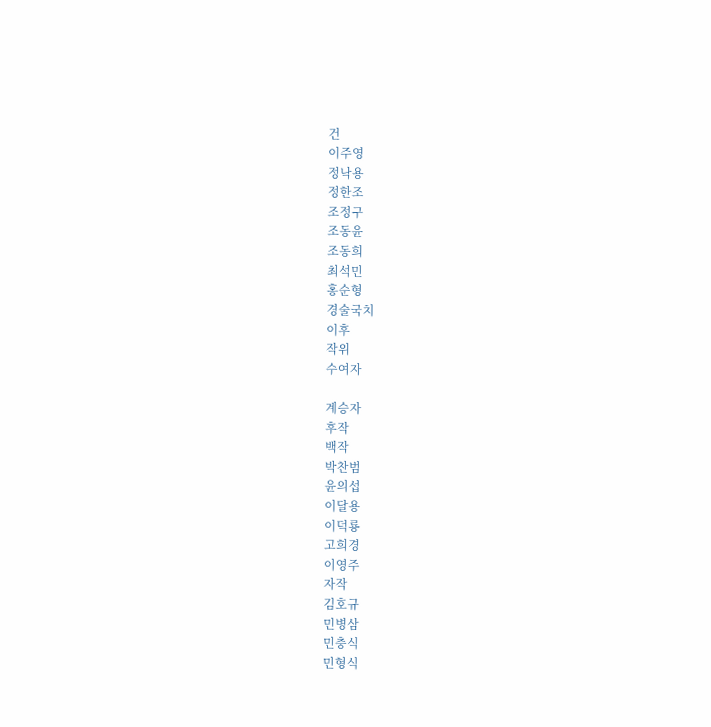건
이주영
정낙용
정한조
조정구
조동윤
조동희
최석민
홍순형
경술국치
이후
작위
수여자

계승자
후작
백작
박찬범
윤의섭
이달용
이덕룡
고희경
이영주
자작
김호규
민병삼
민충식
민형식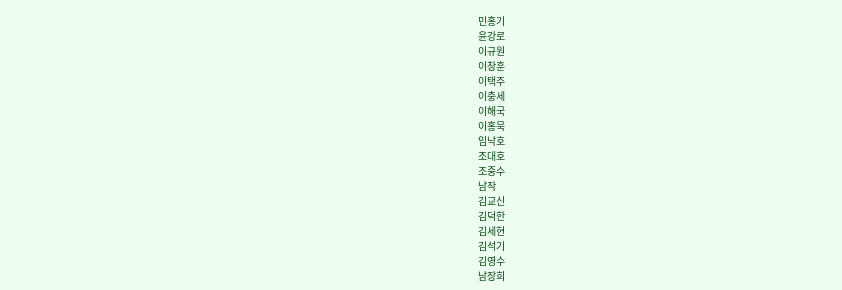민홍기
윤강로
이규원
이창훈
이택주
이충세
이해국
이홍묵
임낙호
조대호
조중수
남작
김교신
김덕한
김세현
김석기
김영수
남장희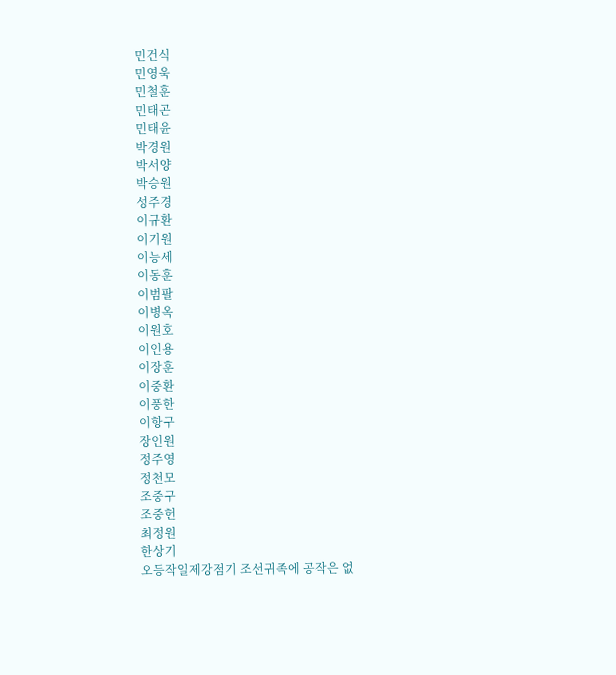민건식
민영욱
민철훈
민태곤
민태윤
박경원
박서양
박승원
성주경
이규환
이기원
이능세
이동훈
이범팔
이병옥
이원호
이인용
이장훈
이중환
이풍한
이항구
장인원
정주영
정천모
조중구
조중헌
최정원
한상기
오등작일제강점기 조선귀족에 공작은 없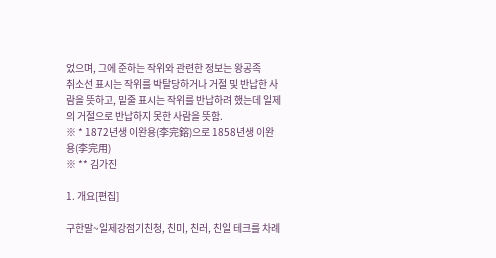었으며, 그에 준하는 작위와 관련한 정보는 왕공족
취소선 표시는 작위를 박탈당하거나 거절 및 반납한 사람을 뜻하고, 밑줄 표시는 작위를 반납하려 했는데 일제의 거절으로 반납하지 못한 사람을 뜻함.
※ * 1872년생 이완용(李完鎔)으로 1858년생 이완용(李完用)
※ ** 김가진

1. 개요[편집]

구한말~일제강점기친청, 친미, 친러, 친일 테크를 차례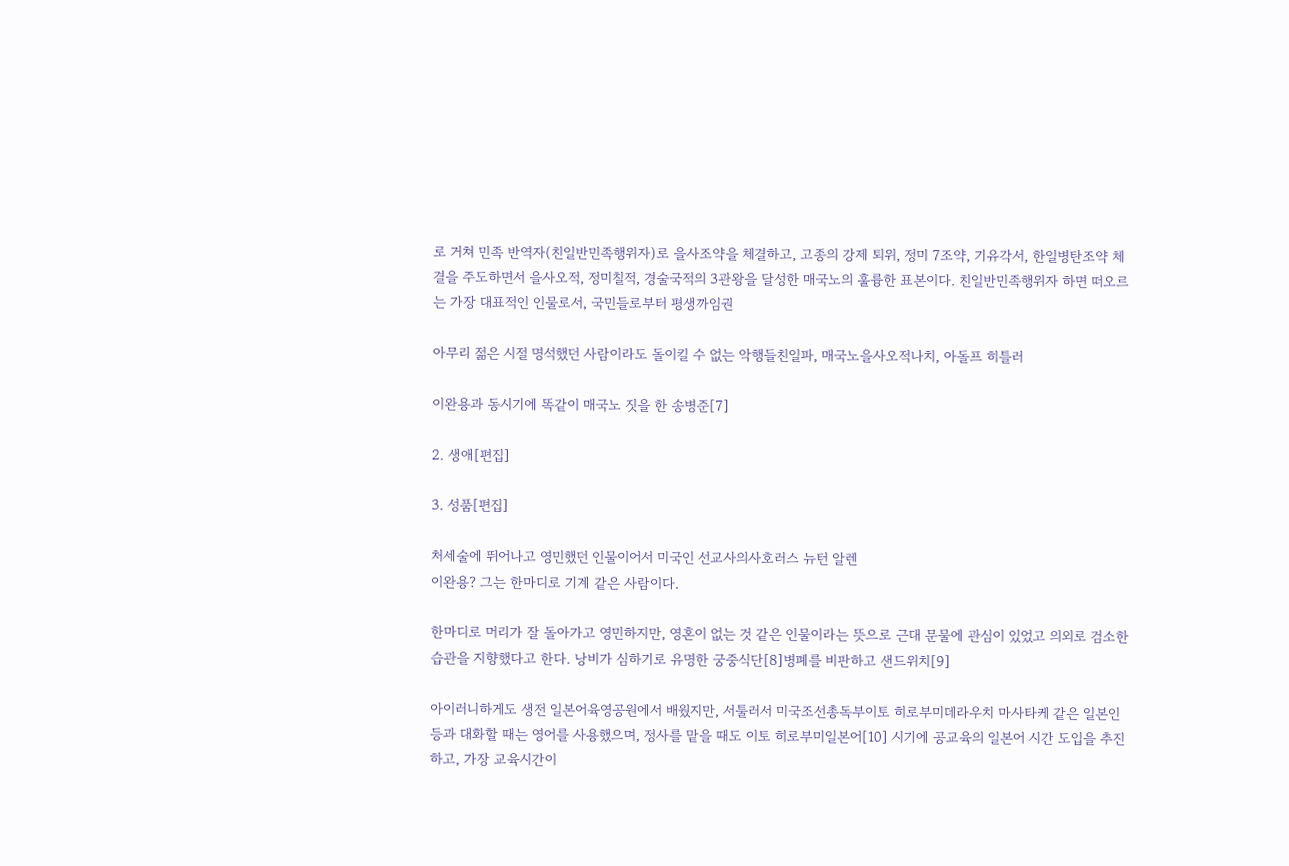로 거쳐 민족 반역자(친일반민족행위자)로 을사조약을 체결하고, 고종의 강제 퇴위, 정미 7조약, 기유각서, 한일병탄조약 체결을 주도하면서 을사오적, 정미칠적, 경술국적의 3관왕을 달성한 매국노의 훌륭한 표본이다. 친일반민족행위자 하면 떠오르는 가장 대표적인 인물로서, 국민들로부터 평생까임권

아무리 젊은 시절 명석했던 사람이라도 돌이킬 수 없는 악행들친일파, 매국노을사오적나치, 아돌프 히틀러

이완용과 동시기에 똑같이 매국노 짓을 한 송병준[7]

2. 생애[편집]

3. 성품[편집]

처세술에 뛰어나고 영민했던 인물이어서 미국인 선교사의사호러스 뉴턴 알렌
이완용? 그는 한마디로 기계 같은 사람이다.

한마디로 머리가 잘 돌아가고 영민하지만, 영혼이 없는 것 같은 인물이라는 뜻으로 근대 문물에 관심이 있었고 의외로 검소한 습관을 지향했다고 한다. 낭비가 심하기로 유명한 궁중식단[8]병폐를 비판하고 샌드위치[9]

아이러니하게도 생전 일본어육영공원에서 배웠지만, 서툴러서 미국조선총독부이토 히로부미데라우치 마사타케 같은 일본인등과 대화할 때는 영어를 사용했으며, 정사를 맡을 때도 이토 히로부미일본어[10] 시기에 공교육의 일본어 시간 도입을 추진하고, 가장 교육시간이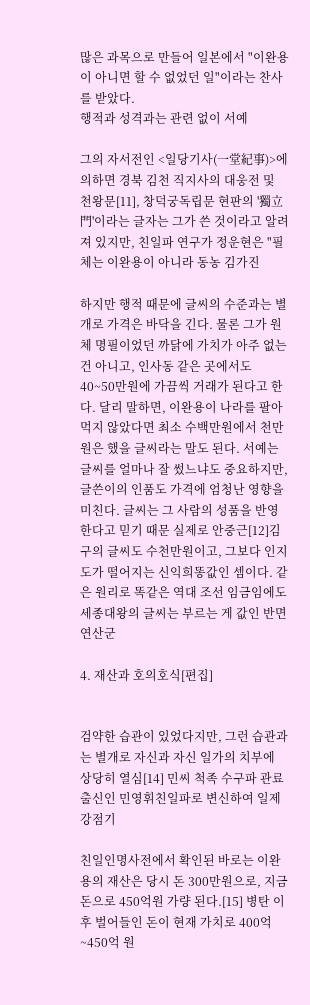많은 과목으로 만들어 일본에서 "이완용이 아니면 할 수 없었던 일"이라는 찬사를 받았다.
행적과 성격과는 관련 없이 서예

그의 자서전인 <일당기사(一堂紀事)>에 의하면 경북 김천 직지사의 대웅전 및 천왕문[11], 창덕궁독립문 현판의 '獨立門'이라는 글자는 그가 쓴 것이라고 알려져 있지만, 친일파 연구가 정운현은 "필체는 이완용이 아니라 동농 김가진

하지만 행적 때문에 글씨의 수준과는 별개로 가격은 바닥을 긴다. 물론 그가 원체 명필이었던 까닭에 가치가 아주 없는 건 아니고, 인사동 같은 곳에서도 40~50만원에 가끔씩 거래가 된다고 한다. 달리 말하면, 이완용이 나라를 팔아먹지 않았다면 최소 수백만원에서 천만원은 했을 글씨라는 말도 된다. 서예는 글씨를 얼마나 잘 썼느냐도 중요하지만, 글쓴이의 인품도 가격에 엄청난 영향을 미친다. 글씨는 그 사람의 성품을 반영한다고 믿기 때문 실제로 안중근[12]김구의 글씨도 수천만원이고, 그보다 인지도가 떨어지는 신익희똥값인 셈이다. 같은 원리로 똑같은 역대 조선 임금임에도 세종대왕의 글씨는 부르는 게 값인 반면 연산군

4. 재산과 호의호식[편집]


검약한 습관이 있었다지만, 그런 습관과는 별개로 자신과 자신 일가의 치부에 상당히 열심[14] 민씨 척족 수구파 관료출신인 민영휘친일파로 변신하여 일제강점기

친일인명사전에서 확인된 바로는 이완용의 재산은 당시 돈 300만원으로, 지금 돈으로 450억원 가량 된다.[15] 병탄 이후 벌어들인 돈이 현재 가치로 400억~450억 원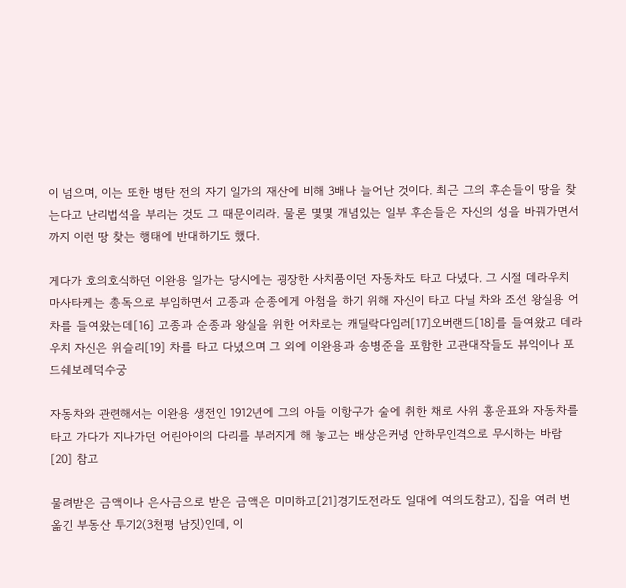이 넘으며, 이는 또한 병탄 전의 자기 일가의 재산에 비해 3배나 늘어난 것이다. 최근 그의 후손들이 땅을 찾는다고 난리법석을 부리는 것도 그 때문이리라. 물론 몇몇 개념있는 일부 후손들은 자신의 성을 바꿔가면서까지 이런 땅 찾는 행태에 반대하기도 했다.

게다가 호의호식하던 이완용 일가는 당시에는 굉장한 사치품이던 자동차도 타고 다녔다. 그 시절 데라우치 마사타케는 총독으로 부임하면서 고종과 순종에게 아첨을 하기 위해 자신이 타고 다닐 차와 조선 왕실용 어차를 들여왔는데[16] 고종과 순종과 왕실을 위한 어차로는 캐딜락다임러[17]오버랜드[18]를 들여왔고 데라우치 자신은 위슬리[19] 차를 타고 다녔으며 그 외에 이완용과 송병준을 포함한 고관대작들도 뷰익이나 포드쉐보레덕수궁

자동차와 관련해서는 이완용 생전인 1912년에 그의 아들 이항구가 술에 취한 채로 사위 홍운표와 자동차를 타고 가다가 지나가던 어린아이의 다리를 부러지게 해 놓고는 배상은커녕 안하무인격으로 무시하는 바람[20] 참고

물려받은 금액이나 은사금으로 받은 금액은 미미하고[21]경기도전라도 일대에 여의도참고), 집을 여러 번 옮긴 부동산 투기2(3천평 남짓)인데, 이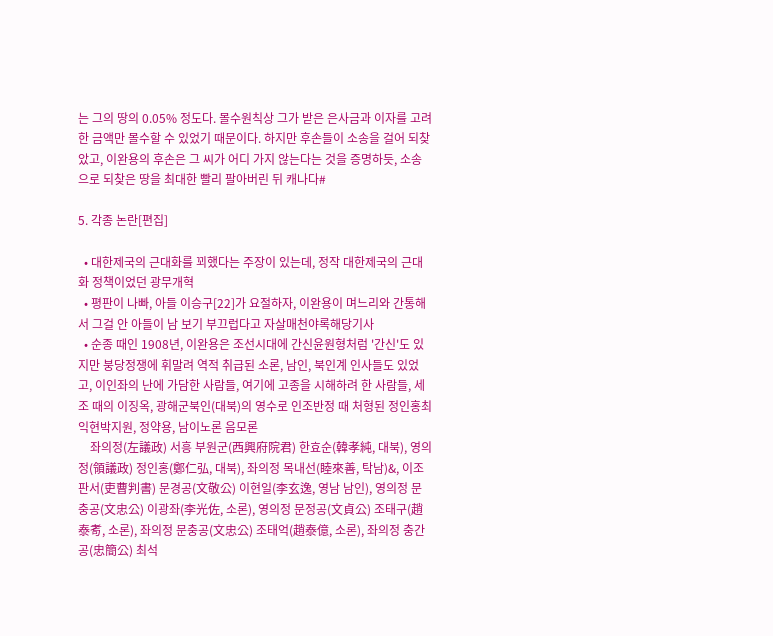는 그의 땅의 0.05% 정도다. 몰수원칙상 그가 받은 은사금과 이자를 고려한 금액만 몰수할 수 있었기 때문이다. 하지만 후손들이 소송을 걸어 되찾았고, 이완용의 후손은 그 씨가 어디 가지 않는다는 것을 증명하듯, 소송으로 되찾은 땅을 최대한 빨리 팔아버린 뒤 캐나다#

5. 각종 논란[편집]

  • 대한제국의 근대화를 꾀했다는 주장이 있는데, 정작 대한제국의 근대화 정책이었던 광무개혁
  • 평판이 나빠, 아들 이승구[22]가 요절하자, 이완용이 며느리와 간통해서 그걸 안 아들이 남 보기 부끄럽다고 자살매천야록해당기사
  • 순종 때인 1908년, 이완용은 조선시대에 간신윤원형처럼 '간신'도 있지만 붕당정쟁에 휘말려 역적 취급된 소론, 남인, 북인계 인사들도 있었고, 이인좌의 난에 가담한 사람들, 여기에 고종을 시해하려 한 사람들, 세조 때의 이징옥, 광해군북인(대북)의 영수로 인조반정 때 처형된 정인홍최익현박지원, 정약용, 남이노론 음모론
    좌의정(左議政) 서흥 부원군(西興府院君) 한효순(韓孝純, 대북), 영의정(領議政) 정인홍(鄭仁弘, 대북), 좌의정 목내선(睦來善, 탁남)&, 이조 판서(吏曹判書) 문경공(文敬公) 이현일(李玄逸, 영남 남인), 영의정 문충공(文忠公) 이광좌(李光佐, 소론), 영의정 문정공(文貞公) 조태구(趙泰耉, 소론), 좌의정 문충공(文忠公) 조태억(趙泰億, 소론), 좌의정 충간공(忠簡公) 최석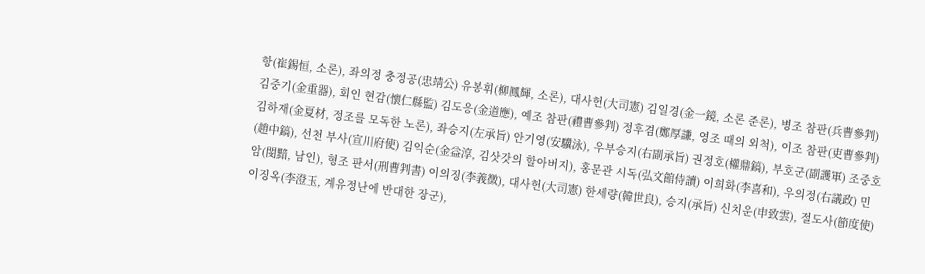항(崔錫恒, 소론), 좌의정 충정공(忠靖公) 유봉휘(柳鳳輝, 소론), 대사헌(大司憲) 김일경(金一鏡, 소론 준론), 병조 참판(兵曹參判) 김중기(金重器), 회인 현감(懷仁縣監) 김도응(金道應), 예조 참판(禮曹參判) 정후겸(鄭厚謙, 영조 때의 외척), 이조 참판(吏曹參判) 김하재(金夏材, 정조를 모독한 노론), 좌승지(左承旨) 안기영(安驥泳), 우부승지(右副承旨) 권정호(權鼎鎬), 부호군(副護軍) 조중호(趙中鎬), 선천 부사(宣川府使) 김익순(金益淳, 김삿갓의 할아버지), 홍문관 시독(弘文館侍讀) 이희화(李喜和), 우의정(右議政) 민암(閔黯, 남인), 형조 판서(刑曹判書) 이의징(李義徵), 대사헌(大司憲) 한세량(韓世良), 승지(承旨) 신치운(申致雲), 절도사(節度使) 이징옥(李澄玉, 계유정난에 반대한 장군),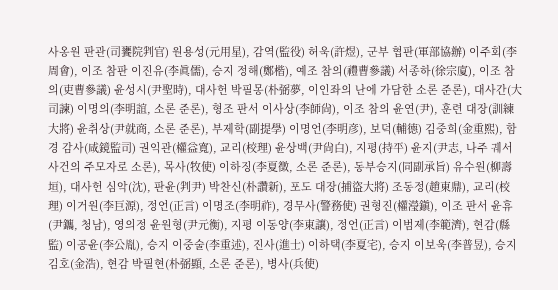사옹원 판관(司饔院判官) 원용성(元用星), 감역(監役) 허욱(許煜), 군부 협판(軍部協辦) 이주회(李周會), 이조 참판 이진유(李眞儒), 승지 정해(鄭楷), 예조 참의(禮曹參議) 서종하(徐宗廈), 이조 참의(吏曹參議) 윤성시(尹聖時), 대사헌 박필몽(朴弼夢, 이인좌의 난에 가담한 소론 준론), 대사간(大司諫) 이명의(李明誼, 소론 준론), 형조 판서 이사상(李師尙), 이조 참의 윤연(尹), 훈련 대장(訓練大將) 윤취상(尹就商, 소론 준론), 부제학(副提學) 이명언(李明彦), 보덕(輔德) 김중희(金重熙), 함경 감사(咸鏡監司) 권익관(權益寬), 교리(校理) 윤상백(尹尙白), 지평(持平) 윤지(尹志, 나주 궤서사건의 주모자로 소론), 목사(牧使) 이하징(李夏徵, 소론 준론), 동부승지(同副承旨) 유수원(柳壽垣), 대사헌 심악(沈), 판윤(判尹) 박찬신(朴讚新), 포도 대장(捕盜大將) 조동정(趙東鼎), 교리(校理) 이거원(李巨源), 정언(正言) 이명조(李明祚), 경무사(警務使) 권형진(權瀅鎭), 이조 판서 윤휴(尹鑴, 청남), 영의정 윤원형(尹元衡), 지평 이동양(李東讓), 정언(正言) 이범제(李範濟), 현감(縣監) 이공윤(李公胤), 승지 이중술(李重述), 진사(進士) 이하택(李夏宅), 승지 이보욱(李普昱), 승지 김호(金浩), 현감 박필현(朴弼顯, 소론 준론), 병사(兵使)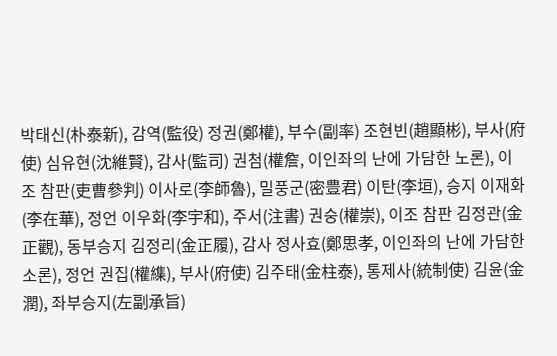박태신(朴泰新), 감역(監役) 정권(鄭權), 부수(副率) 조현빈(趙顯彬), 부사(府使) 심유현(沈維賢), 감사(監司) 권첨(權詹, 이인좌의 난에 가담한 노론), 이조 참판(吏曹參判) 이사로(李師魯), 밀풍군(密豊君) 이탄(李垣), 승지 이재화(李在華), 정언 이우화(李宇和), 주서(注書) 권숭(權崇), 이조 참판 김정관(金正觀), 동부승지 김정리(金正履), 감사 정사효(鄭思孝, 이인좌의 난에 가담한 소론), 정언 권집(權䌖), 부사(府使) 김주태(金柱泰), 통제사(統制使) 김윤(金潤), 좌부승지(左副承旨)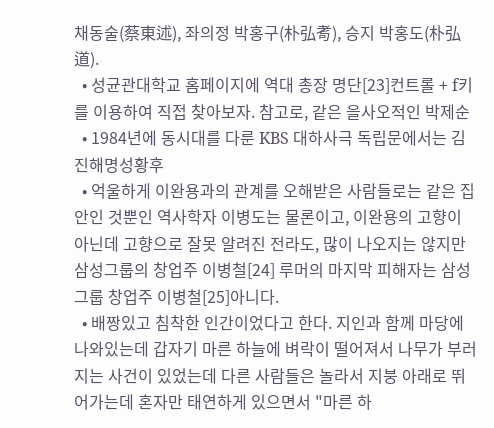채동술(蔡東述), 좌의정 박홍구(朴弘耉), 승지 박홍도(朴弘道).
  • 성균관대학교 홈페이지에 역대 총장 명단[23]컨트롤 + f키를 이용하여 직접 찾아보자. 참고로, 같은 을사오적인 박제순
  • 1984년에 동시대를 다룬 KBS 대하사극 독립문에서는 김진해명성황후
  • 억울하게 이완용과의 관계를 오해받은 사람들로는 같은 집안인 것뿐인 역사학자 이병도는 물론이고, 이완용의 고향이 아닌데 고향으로 잘못 알려진 전라도, 많이 나오지는 않지만 삼성그룹의 창업주 이병철[24] 루머의 마지막 피해자는 삼성그룹 창업주 이병철[25]아니다.
  • 배짱있고 침착한 인간이었다고 한다. 지인과 함께 마당에 나와있는데 갑자기 마른 하늘에 벼락이 떨어져서 나무가 부러지는 사건이 있었는데 다른 사람들은 놀라서 지붕 아래로 뛰어가는데 혼자만 태연하게 있으면서 "마른 하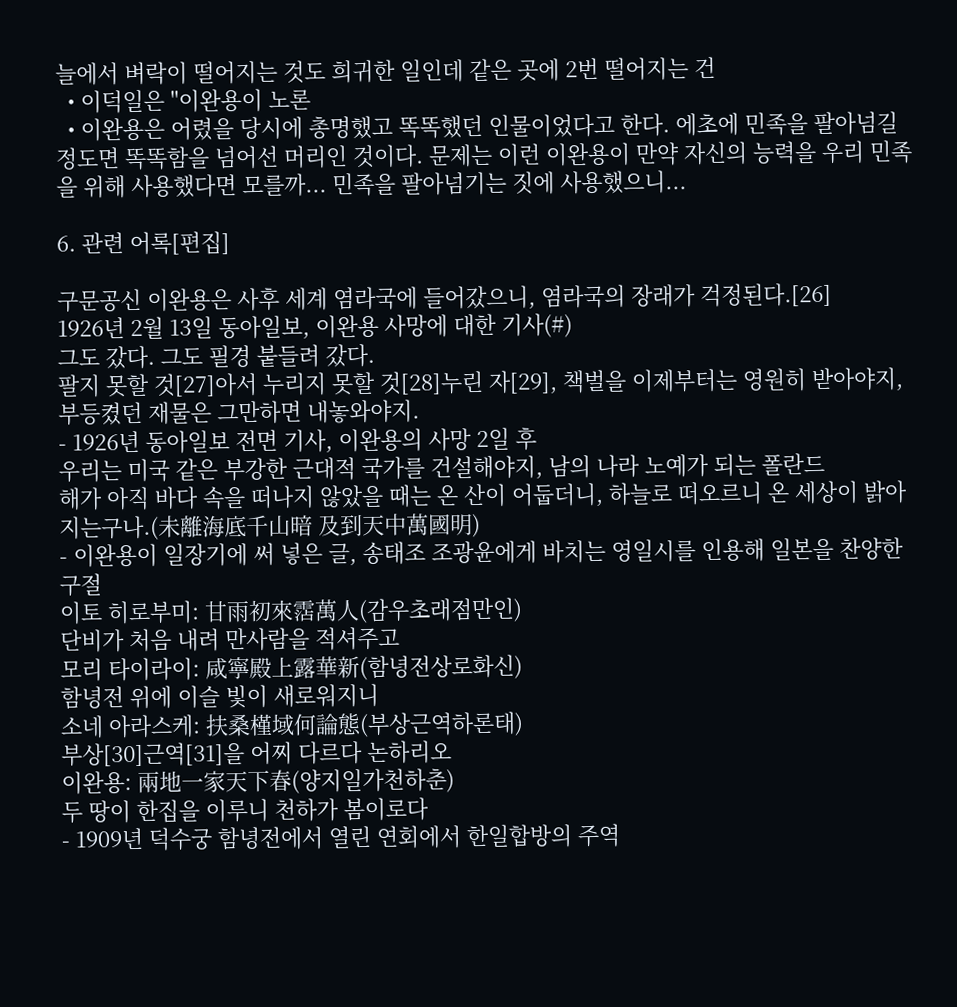늘에서 벼락이 떨어지는 것도 희귀한 일인데 같은 곳에 2번 떨어지는 건
  • 이덕일은 "이완용이 노론
  • 이완용은 어렸을 당시에 총명했고 똑똑했던 인물이었다고 한다. 에초에 민족을 팔아넘길 정도면 똑똑함을 넘어선 머리인 것이다. 문제는 이런 이완용이 만약 자신의 능력을 우리 민족을 위해 사용했다면 모를까... 민족을 팔아넘기는 짓에 사용했으니...

6. 관련 어록[편집]

구문공신 이완용은 사후 세계 염라국에 들어갔으니, 염라국의 장래가 걱정된다.[26]
1926년 2월 13일 동아일보, 이완용 사망에 대한 기사(#)
그도 갔다. 그도 필경 붙들려 갔다.
팔지 못할 것[27]아서 누리지 못할 것[28]누린 자[29], 책벌을 이제부터는 영원히 받아야지, 부등켰던 재물은 그만하면 내놓와야지.
- 1926년 동아일보 전면 기사, 이완용의 사망 2일 후
우리는 미국 같은 부강한 근대적 국가를 건설해야지, 남의 나라 노예가 되는 폴란드
해가 아직 바다 속을 떠나지 않았을 때는 온 산이 어둡더니, 하늘로 떠오르니 온 세상이 밝아지는구나.(未離海底千山暗 及到天中萬國明)
- 이완용이 일장기에 써 넣은 글, 송태조 조광윤에게 바치는 영일시를 인용해 일본을 찬양한 구절
이토 히로부미: 甘雨初來霑萬人(감우초래점만인)
단비가 처음 내려 만사람을 적셔주고
모리 타이라이: 咸寧殿上露華新(함녕전상로화신)
함녕전 위에 이슬 빛이 새로워지니
소네 아라스케: 扶桑槿域何論態(부상근역하론태)
부상[30]근역[31]을 어찌 다르다 논하리오
이완용: 兩地一家天下春(양지일가천하춘)
두 땅이 한집을 이루니 천하가 봄이로다
- 1909년 덕수궁 함녕전에서 열린 연회에서 한일합방의 주역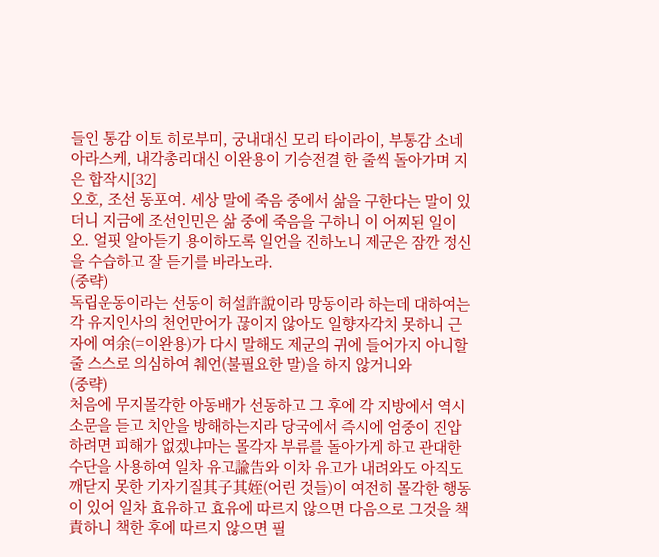들인 통감 이토 히로부미, 궁내대신 모리 타이라이, 부통감 소네 아라스케, 내각총리대신 이완용이 기승전결 한 줄씩 돌아가며 지은 합작시[32]
오호, 조선 동포여. 세상 말에 죽음 중에서 삶을 구한다는 말이 있더니 지금에 조선인민은 삶 중에 죽음을 구하니 이 어찌된 일이오. 얼핏 알아듣기 용이하도록 일언을 진하노니 제군은 잠깐 정신을 수습하고 잘 듣기를 바라노라.
(중략)
독립운동이라는 선동이 허설許說이라 망동이라 하는데 대하여는 각 유지인사의 천언만어가 끊이지 않아도 일향자각치 못하니 근자에 여余(=이완용)가 다시 말해도 제군의 귀에 들어가지 아니할 줄 스스로 의심하여 췌언(불필요한 말)을 하지 않거니와
(중략)
처음에 무지몰각한 아동배가 선동하고 그 후에 각 지방에서 역시 소문을 듣고 치안을 방해하는지라 당국에서 즉시에 엄중이 진압하려면 피해가 없겠냐마는 몰각자 부류를 돌아가게 하고 관대한 수단을 사용하여 일차 유고諭告와 이차 유고가 내려와도 아직도 깨닫지 못한 기자기질其子其姪(어린 것들)이 여전히 몰각한 행동이 있어 일차 효유하고 효유에 따르지 않으면 다음으로 그것을 책責하니 책한 후에 따르지 않으면 필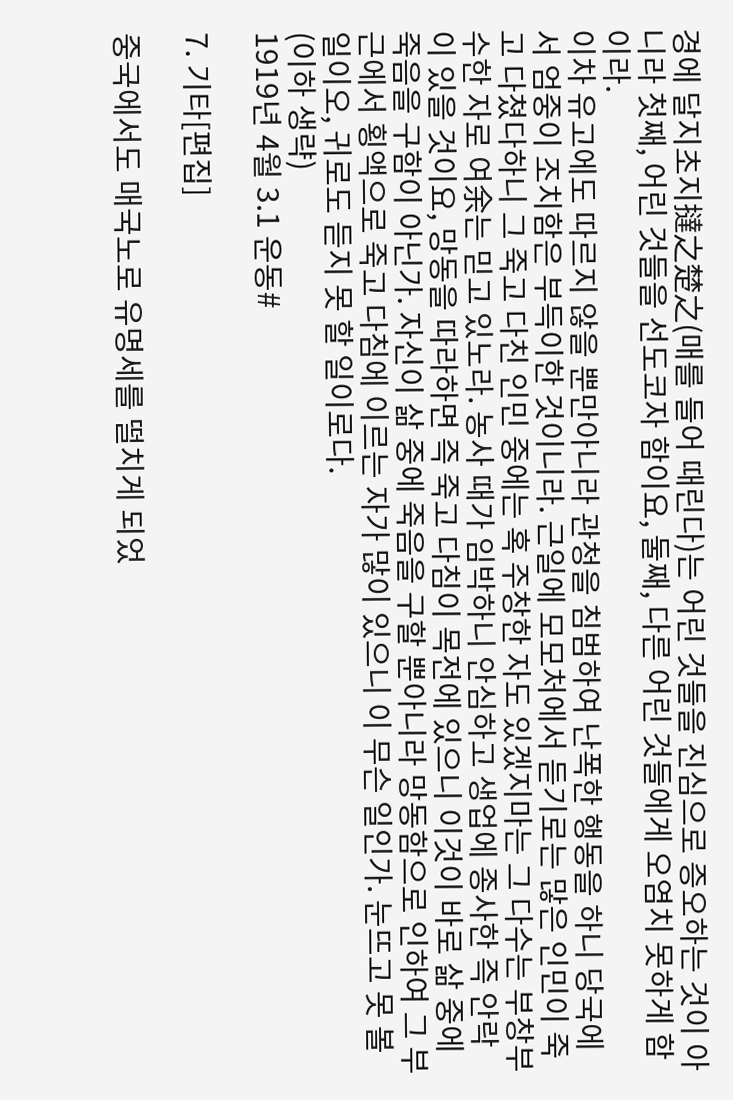경에 달지초지撻之楚之(매를 들어 때린다)는 어린 것들을 진심으로 증오하는 것이 아니라 첫째, 어린 것들을 선도코자 함이요, 둘째, 다른 어린 것들에게 오염치 못하게 함이라.
이차 유고에도 따르지 않을 뿐만아니라 관청을 침범하여 난폭한 행동을 하니 당국에서 엄중이 조치함은 부득이한 것이니라. 근일에 모모처에서 듣기로는 많은 인민이 죽고 다쳤다하니 그 죽고 다친 인민 중에는 혹 주창한 자도 있겠지마는 그 다수는 부창부수한 자로 여余는 믿고 있노라. 농사 때가 임박하니 안심하고 생업에 종사한 즉 안락이 있을 것이요, 망동을 따라하면 즉 죽고 다침이 목전에 있으니 이것이 바로 삶 중에 죽음을 구함이 아닌가. 자신이 삶 중에 죽음을 구할 뿐아니라 망동함으로 인하여 그 부근에서 횡액으로 죽고 다침에 이르는 자가 많이 있으니 이 무슨 일인가. 눈뜨고 못 볼 일이오, 귀로도 듣지 못 할 일이로다.
(이하 생략)
1919년 4월 3.1 운동#

7. 기타[편집]

중국에서도 매국노로 유명세를 떨치게 되었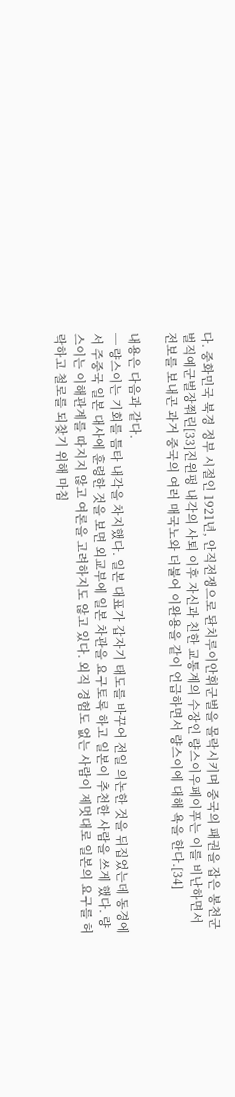다. 중화민국 북경 정부 시절인 1921년, 안직전쟁으로 돤치루이안휘군벌을 몰락시키며 중국의 패권을 잡은 봉천군벌직예군벌장쭤린[33]진윈펑 내각의 사퇴 이후 자신과 친한 교통계의 수장인 량스이우페이푸는 이를 비난하면서 전보를 보내곤 과거 중국의 여러 매국노와 더불어 이완용을 같이 언급하면서 량스이에 대해 욕을 한다.[34]

내용은 다음과 같다.
─ 량스이는 기회를 틈타 내각을 차지했다. 일본 대표가 갑자기 태도를 바꾸어 전일 의논한 것을 뒤집었는데 동경에서 주중국 일본 대사에 훈령한 것을 보면 외교부에 일본 차관을 요구토록 하고 일본이 추천한 사람을 쓰게 했다. 량스이는 이해관계를 따지지 않고 여론을 고려하지도 않고 있다. 외직 경험도 없는 사람이 제멋대로 일본의 요구를 허락하고 철로를 되찾기 위해 마침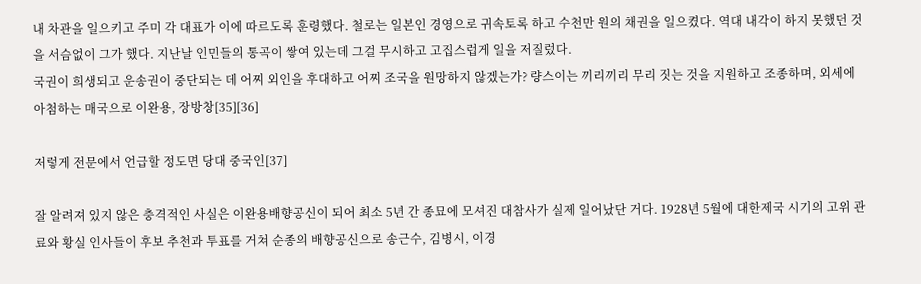내 차관을 일으키고 주미 각 대표가 이에 따르도록 훈령했다. 철로는 일본인 경영으로 귀속토록 하고 수천만 원의 채권을 일으켰다. 역대 내각이 하지 못했던 것을 서슴없이 그가 했다. 지난날 인민들의 통곡이 쌓여 있는데 그걸 무시하고 고집스럽게 일을 저질렀다.
국권이 희생되고 운송권이 중단되는 데 어찌 외인을 후대하고 어찌 조국을 원망하지 않겠는가? 량스이는 끼리끼리 무리 짓는 것을 지원하고 조종하며, 외세에 아첨하는 매국으로 이완용, 장방창[35][36]

저렇게 전문에서 언급할 정도면 당대 중국인[37]

잘 알려져 있지 않은 충격적인 사실은 이완용배향공신이 되어 최소 5년 간 종묘에 모셔진 대참사가 실제 일어났단 거다. 1928년 5월에 대한제국 시기의 고위 관료와 황실 인사들이 후보 추천과 투표를 거쳐 순종의 배향공신으로 송근수, 김병시, 이경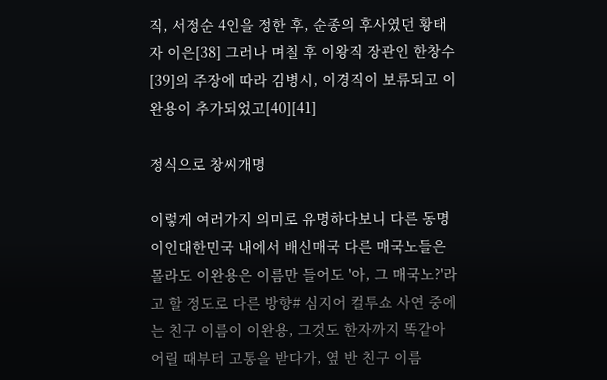직, 서정순 4인을 정한 후, 순종의 후사였던 황태자 이은[38] 그러나 며칠 후 이왕직 장관인 한창수[39]의 주장에 따라 김병시, 이경직이 보류되고 이완용이 추가되었고[40][41]

정식으로 창씨개명

이렇게 여러가지 의미로 유명하다보니 다른 동명이인대한민국 내에서 배신매국 다른 매국노들은 몰라도 이완용은 이름만 들어도 '아, 그 매국노?'라고 할 정도로 다른 방향# 심지어 컬투쇼 사연 중에는 친구 이름이 이완용, 그것도 한자까지 똑같아 어릴 때부터 고통을 받다가, 옆 반 친구 이름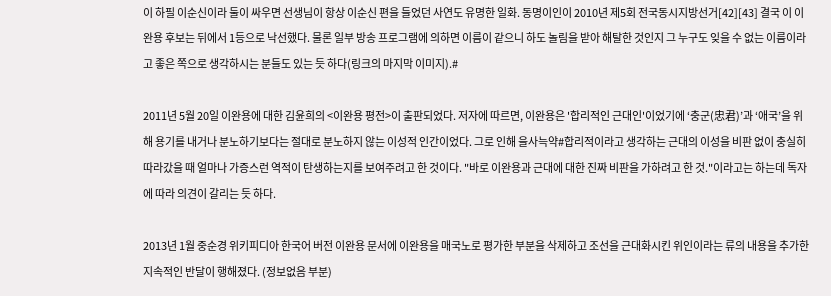이 하필 이순신이라 둘이 싸우면 선생님이 항상 이순신 편을 들었던 사연도 유명한 일화. 동명이인이 2010년 제5회 전국동시지방선거[42][43] 결국 이 이완용 후보는 뒤에서 1등으로 낙선했다. 물론 일부 방송 프로그램에 의하면 이름이 같으니 하도 놀림을 받아 해탈한 것인지 그 누구도 잊을 수 없는 이름이라고 좋은 쪽으로 생각하시는 분들도 있는 듯 하다(링크의 마지막 이미지).#

2011년 5월 20일 이완용에 대한 김윤희의 <이완용 평전>이 출판되었다. 저자에 따르면, 이완용은 '합리적인 근대인'이었기에 ‘충군(忠君)’과 ‘애국’을 위해 용기를 내거나 분노하기보다는 절대로 분노하지 않는 이성적 인간이었다. 그로 인해 을사늑약#합리적이라고 생각하는 근대의 이성을 비판 없이 충실히 따라갔을 때 얼마나 가증스런 역적이 탄생하는지를 보여주려고 한 것이다. "바로 이완용과 근대에 대한 진짜 비판을 가하려고 한 것."이라고는 하는데 독자에 따라 의견이 갈리는 듯 하다.

2013년 1월 중순경 위키피디아 한국어 버전 이완용 문서에 이완용을 매국노로 평가한 부분을 삭제하고 조선을 근대화시킨 위인이라는 류의 내용을 추가한 지속적인 반달이 행해졌다. (정보없음 부분)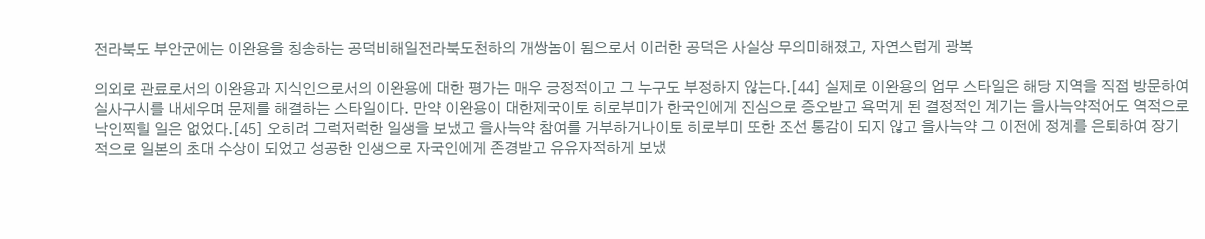전라북도 부안군에는 이완용을 칭송하는 공덕비해일전라북도천하의 개쌍놈이 됨으로서 이러한 공덕은 사실상 무의미해졌고, 자연스럽게 광복

의외로 관료로서의 이완용과 지식인으로서의 이완용에 대한 평가는 매우 긍정적이고 그 누구도 부정하지 않는다.[44] 실제로 이완용의 업무 스타일은 해당 지역을 직접 방문하여 실사구시를 내세우며 문제를 해결하는 스타일이다. 만약 이완용이 대한제국이토 히로부미가 한국인에게 진심으로 증오받고 욕먹게 된 결정적인 계기는 을사늑약적어도 역적으로 낙인찍힐 일은 없었다.[45] 오히려 그럭저럭한 일생을 보냈고 을사늑약 참여를 거부하거나이토 히로부미 또한 조선 통감이 되지 않고 을사늑약 그 이전에 정계를 은퇴하여 장기적으로 일본의 초대 수상이 되었고 성공한 인생으로 자국인에게 존경받고 유유자적하게 보냈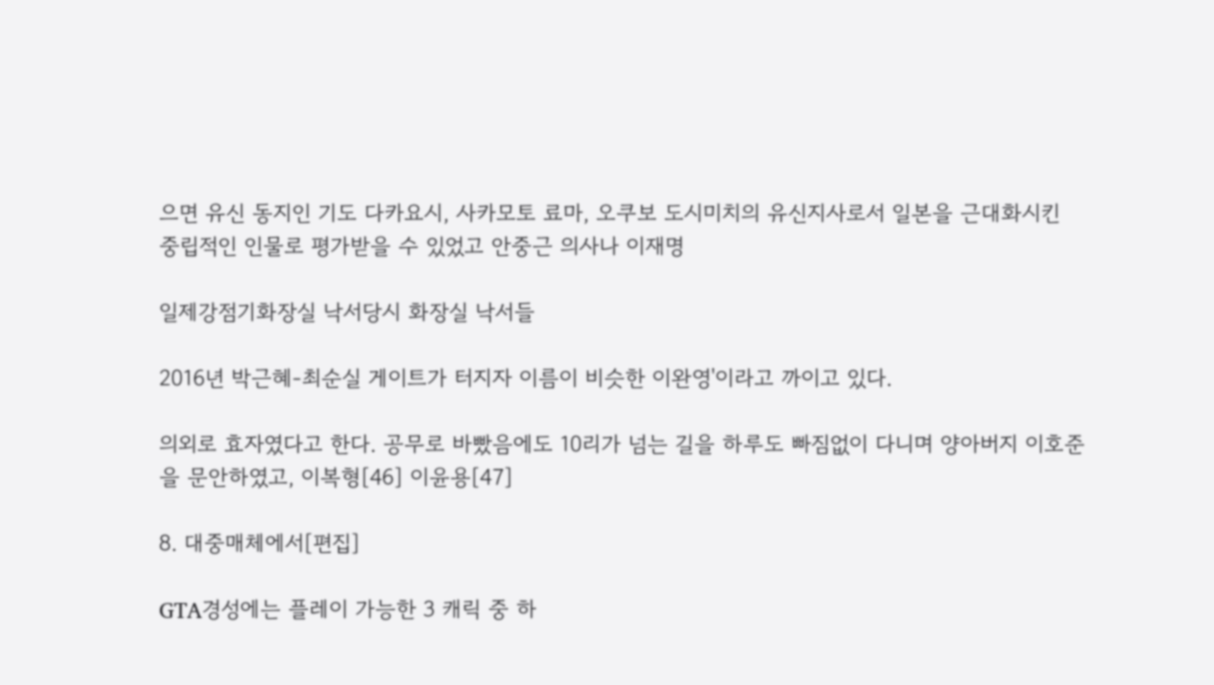으면 유신 동지인 기도 다카요시, 사카모토 료마, 오쿠보 도시미치의 유신지사로서 일본을 근대화시킨 중립적인 인물로 평가받을 수 있었고 안중근 의사나 이재명

일제강점기화장실 낙서당시 화장실 낙서들

2016년 박근혜-최순실 게이트가 터지자 이름이 비슷한 이완영'이라고 까이고 있다.

의외로 효자였다고 한다. 공무로 바빴음에도 10리가 넘는 길을 하루도 빠짐없이 다니며 양아버지 이호준을 문안하였고, 이복형[46] 이윤용[47]

8. 대중매체에서[편집]

GTA경성에는 플레이 가능한 3 캐릭 중 하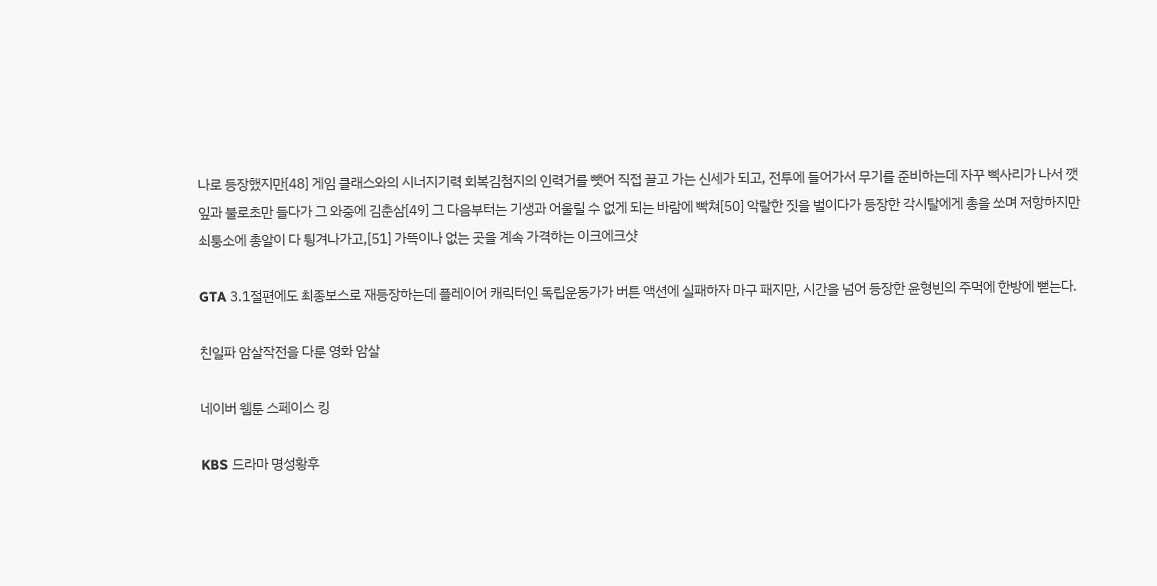나로 등장했지만[48] 게임 클래스와의 시너지기력 회복김첨지의 인력거를 뺏어 직접 끌고 가는 신세가 되고, 전투에 들어가서 무기를 준비하는데 자꾸 삑사리가 나서 깻잎과 불로초만 들다가 그 와중에 김춘삼[49] 그 다음부터는 기생과 어울릴 수 없게 되는 바람에 빡쳐[50] 악랄한 짓을 벌이다가 등장한 각시탈에게 총을 쏘며 저항하지만 쇠퉁소에 총알이 다 튕겨나가고,[51] 가뜩이나 없는 곳을 계속 가격하는 이크에크샷

GTA 3.1절편에도 최종보스로 재등장하는데 플레이어 캐릭터인 독립운동가가 버튼 액션에 실패하자 마구 패지만, 시간을 넘어 등장한 윤형빈의 주먹에 한방에 뻗는다.

친일파 암살작전을 다룬 영화 암살

네이버 웹툰 스페이스 킹

KBS 드라마 명성황후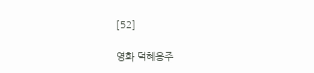[52]

영화 덕혜옹주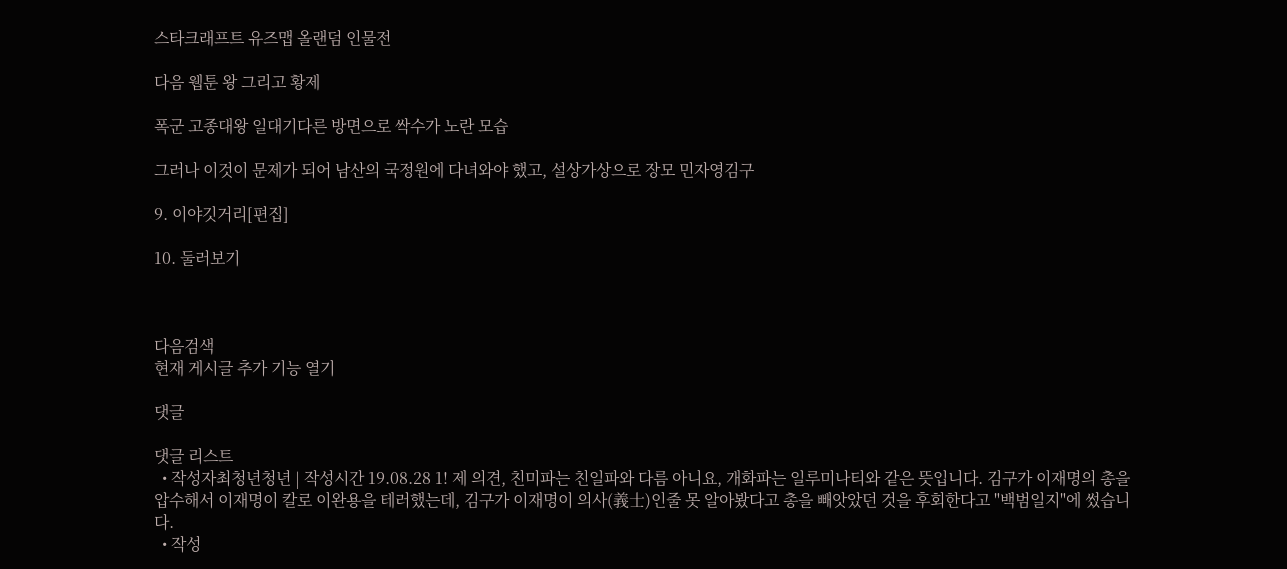스타크래프트 유즈맵 올랜덤 인물전

다음 웹툰 왕 그리고 황제

폭군 고종대왕 일대기다른 방면으로 싹수가 노란 모습

그러나 이것이 문제가 되어 남산의 국정원에 다녀와야 했고, 설상가상으로 장모 민자영김구

9. 이야깃거리[편집]

10. 둘러보기



다음검색
현재 게시글 추가 기능 열기

댓글

댓글 리스트
  • 작성자최청년청년 | 작성시간 19.08.28 1! 제 의견, 친미파는 친일파와 다름 아니요, 개화파는 일루미나티와 같은 뜻입니다. 김구가 이재명의 총을 압수해서 이재명이 칼로 이완용을 테러했는데, 김구가 이재명이 의사(義士)인줄 못 알아봤다고 총을 빼앗았던 것을 후회한다고 "백범일지"에 썼습니다.
  • 작성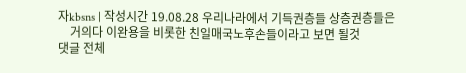자kbsns | 작성시간 19.08.28 우리나라에서 기득권층들 상층권층들은
    거의다 이완용을 비롯한 친일매국노후손들이라고 보면 될것
댓글 전체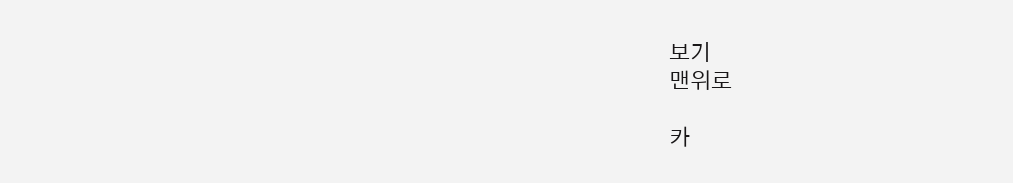보기
맨위로

카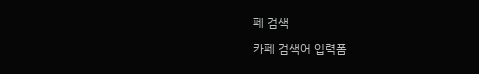페 검색

카페 검색어 입력폼